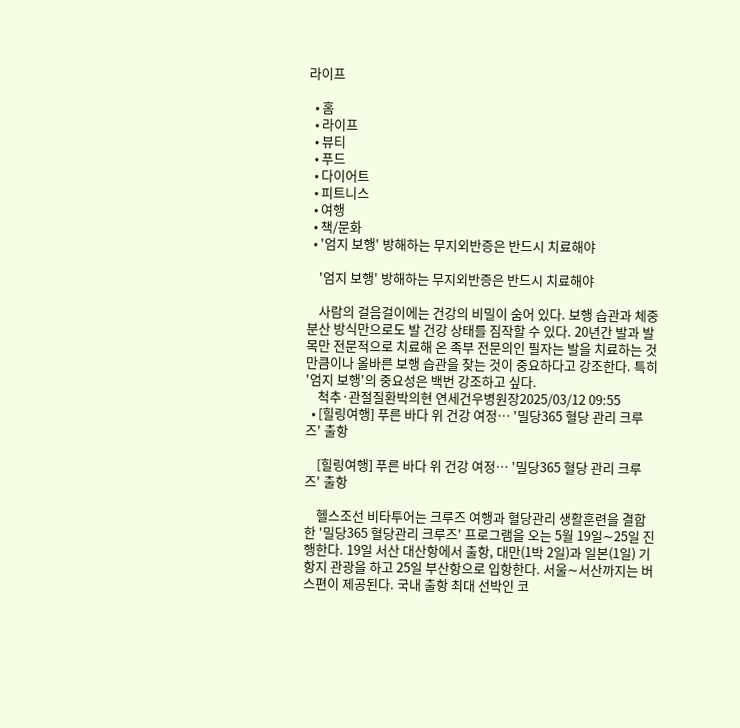라이프

  • 홈
  • 라이프
  • 뷰티
  • 푸드
  • 다이어트
  • 피트니스
  • 여행
  • 책/문화
  • '엄지 보행' 방해하는 무지외반증은 반드시 치료해야

    '엄지 보행' 방해하는 무지외반증은 반드시 치료해야

    사람의 걸음걸이에는 건강의 비밀이 숨어 있다. 보행 습관과 체중 분산 방식만으로도 발 건강 상태를 짐작할 수 있다. 20년간 발과 발목만 전문적으로 치료해 온 족부 전문의인 필자는 발을 치료하는 것만큼이나 올바른 보행 습관을 찾는 것이 중요하다고 강조한다. 특히 '엄지 보행'의 중요성은 백번 강조하고 싶다.
    척추·관절질환박의현 연세건우병원장2025/03/12 09:55
  • [힐링여행] 푸른 바다 위 건강 여정… '밀당365 혈당 관리 크루즈' 출항

    [힐링여행] 푸른 바다 위 건강 여정… '밀당365 혈당 관리 크루즈' 출항

    헬스조선 비타투어는 크루즈 여행과 혈당관리 생활훈련을 결합한 '밀당365 혈당관리 크루즈' 프로그램을 오는 5월 19일∼25일 진행한다. 19일 서산 대산항에서 출항, 대만(1박 2일)과 일본(1일) 기항지 관광을 하고 25일 부산항으로 입항한다. 서울∼서산까지는 버스편이 제공된다. 국내 출항 최대 선박인 코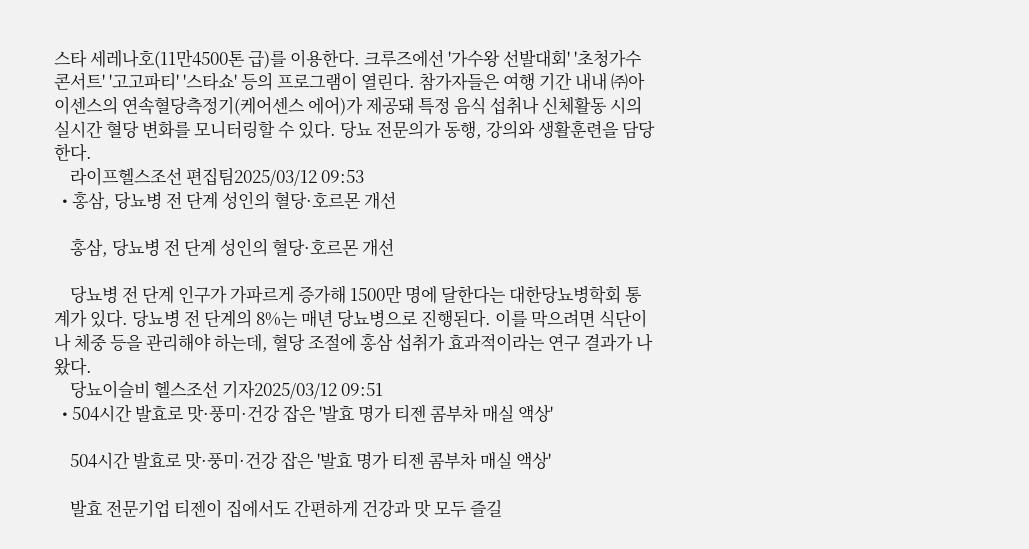스타 세레나호(11만4500톤 급)를 이용한다. 크루즈에선 '가수왕 선발대회' '초청가수 콘서트' '고고파티' '스타쇼' 등의 프로그램이 열린다. 참가자들은 여행 기간 내내 ㈜아이센스의 연속혈당측정기(케어센스 에어)가 제공돼 특정 음식 섭취나 신체활동 시의 실시간 혈당 변화를 모니터링할 수 있다. 당뇨 전문의가 동행, 강의와 생활훈련을 담당한다.
    라이프헬스조선 편집팀2025/03/12 09:53
  • 홍삼, 당뇨병 전 단계 성인의 혈당·호르몬 개선

    홍삼, 당뇨병 전 단계 성인의 혈당·호르몬 개선

    당뇨병 전 단계 인구가 가파르게 증가해 1500만 명에 달한다는 대한당뇨병학회 통계가 있다. 당뇨병 전 단계의 8%는 매년 당뇨병으로 진행된다. 이를 막으려면 식단이나 체중 등을 관리해야 하는데, 혈당 조절에 홍삼 섭취가 효과적이라는 연구 결과가 나왔다.
    당뇨이슬비 헬스조선 기자2025/03/12 09:51
  • 504시간 발효로 맛·풍미·건강 잡은 '발효 명가 티젠 콤부차 매실 액상'

    504시간 발효로 맛·풍미·건강 잡은 '발효 명가 티젠 콤부차 매실 액상'

    발효 전문기업 티젠이 집에서도 간편하게 건강과 맛 모두 즐길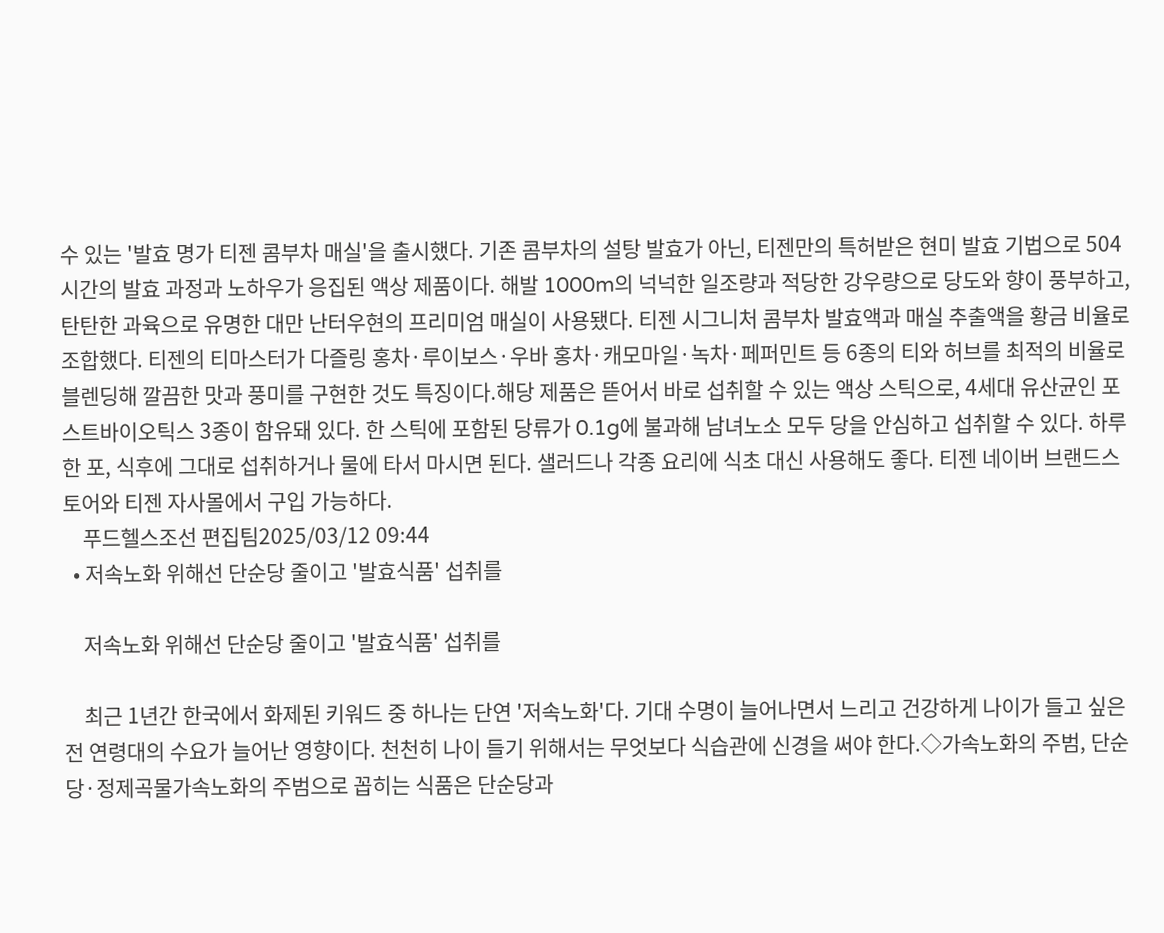수 있는 '발효 명가 티젠 콤부차 매실'을 출시했다. 기존 콤부차의 설탕 발효가 아닌, 티젠만의 특허받은 현미 발효 기법으로 504시간의 발효 과정과 노하우가 응집된 액상 제품이다. 해발 1000m의 넉넉한 일조량과 적당한 강우량으로 당도와 향이 풍부하고, 탄탄한 과육으로 유명한 대만 난터우현의 프리미엄 매실이 사용됐다. 티젠 시그니처 콤부차 발효액과 매실 추출액을 황금 비율로 조합했다. 티젠의 티마스터가 다즐링 홍차·루이보스·우바 홍차·캐모마일·녹차·페퍼민트 등 6종의 티와 허브를 최적의 비율로 블렌딩해 깔끔한 맛과 풍미를 구현한 것도 특징이다.해당 제품은 뜯어서 바로 섭취할 수 있는 액상 스틱으로, 4세대 유산균인 포스트바이오틱스 3종이 함유돼 있다. 한 스틱에 포함된 당류가 0.1g에 불과해 남녀노소 모두 당을 안심하고 섭취할 수 있다. 하루 한 포, 식후에 그대로 섭취하거나 물에 타서 마시면 된다. 샐러드나 각종 요리에 식초 대신 사용해도 좋다. 티젠 네이버 브랜드스토어와 티젠 자사몰에서 구입 가능하다.
    푸드헬스조선 편집팀2025/03/12 09:44
  • 저속노화 위해선 단순당 줄이고 '발효식품' 섭취를

    저속노화 위해선 단순당 줄이고 '발효식품' 섭취를

    최근 1년간 한국에서 화제된 키워드 중 하나는 단연 '저속노화'다. 기대 수명이 늘어나면서 느리고 건강하게 나이가 들고 싶은 전 연령대의 수요가 늘어난 영향이다. 천천히 나이 들기 위해서는 무엇보다 식습관에 신경을 써야 한다.◇가속노화의 주범, 단순당·정제곡물가속노화의 주범으로 꼽히는 식품은 단순당과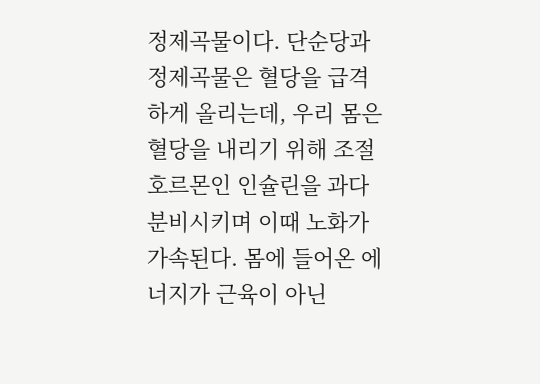정제곡물이다. 단순당과 정제곡물은 혈당을 급격하게 올리는데, 우리 몸은 혈당을 내리기 위해 조절 호르몬인 인슐린을 과다 분비시키며 이때 노화가 가속된다. 몸에 들어온 에너지가 근육이 아닌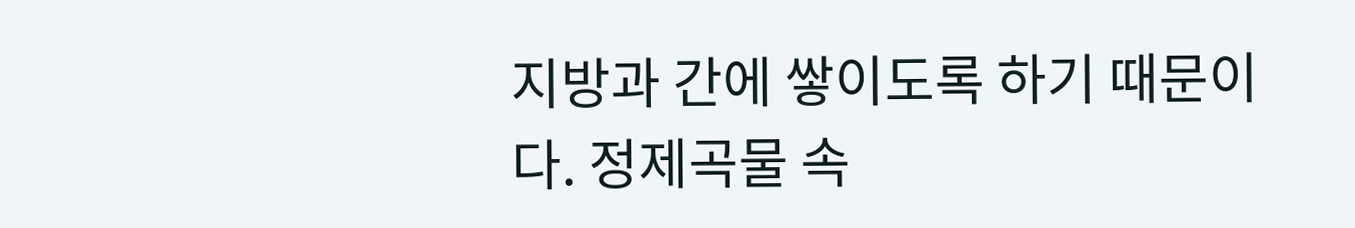지방과 간에 쌓이도록 하기 때문이다. 정제곡물 속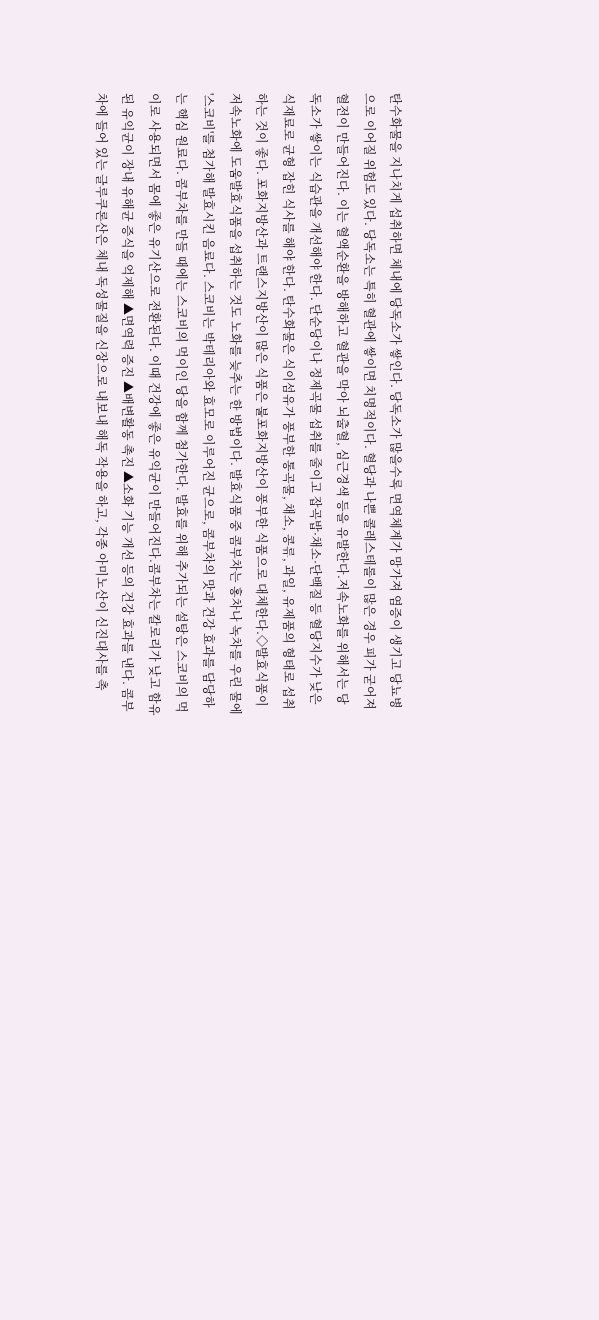탄수화물을 지나치게 섭취하면 체내에 당독소가 쌓인다. 당독소가 많을수록 면역체계가 망가져 염증이 생기고 당뇨병으로 이어질 위험도 있다. 당독소는 특히 혈관에 쌓이면 치명적이다. 혈당과 나쁜 콜레스테롤이 많은 경우 피가 굳어져 혈전이 만들어진다. 이는 혈액순환을 방해하고 혈관을 막아 뇌출혈, 심근경색 등을 유발한다.저속노화를 위해서는 당독소가 쌓이는 식습관을 개선해야 한다. 단순당이나 정제곡물 섭취를 줄이고 잡곡밥·채소·단백질 등 혈당지수가 낮은 식재료로 균형 잡힌 식사를 해야 한다. 탄수화물은 식이섬유가 풍부한 통곡물, 채소, 콩류, 과일, 유제품의 형태로 섭취하는 것이 좋다. 포화지방산과 트랜스지방산이 많은 식품은 불포화지방산이 풍부한 식품으로 대체한다.◇발효식품이 저속노화에 도움발효식품을 섭취하는 것도 노화를 늦추는 한 방법이다. 발효식품 중 콤부차는 홍차나 녹차를 우린 물에 '스코비'를 첨가해 발효시킨 음료다. 스코비는 박테리아와 효모로 이루어진 균으로, 콤부차의 맛과 건강 효과를 담당하는 핵심 원료다. 콤부차를 만들 때에는 스코비의 먹이인 당을 함께 첨가한다. 발효를 위해 추가되는 설탕은 스코비의 먹이로 사용되면서 몸에 좋은 유기산으로 전환된다. 이때 건강에 좋은 유익균이 만들어진다.콤부차는 칼로리가 낮고 함유된 유익균이 장내 유해균 증식을 억제해 ▲면역력 증진 ▲배변활동 촉진 ▲소화 기능 개선 등의 건강 효과를 낸다. 콤부차에 들어 있는 글루쿠론산은 체내 독성물질을 신장으로 내보내 해독 작용을 하고, 각종 아미노산이 신진대사를 촉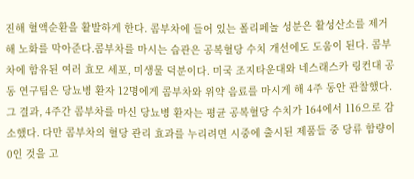진해 혈액순환을 활발하게 한다. 콤부차에 들어 있는 폴리페놀 성분은 활성산소를 제거해 노화를 막아준다.콤부차를 마시는 습관은 공복혈당 수치 개선에도 도움이 된다. 콤부차에 함유된 여러 효모 세포, 미생물 덕분이다. 미국 조지타운대와 네스래스카 링컨대 공동 연구팀은 당뇨병 환자 12명에게 콤부차와 위약 음료를 마시게 해 4주 동안 관찰했다. 그 결과, 4주간 콤부차를 마신 당뇨병 환자는 평균 공복혈당 수치가 164에서 116으로 감소했다. 다만 콤부차의 혈당 관리 효과를 누리려면 시중에 출시된 제품들 중 당류 함량이 0인 것을 고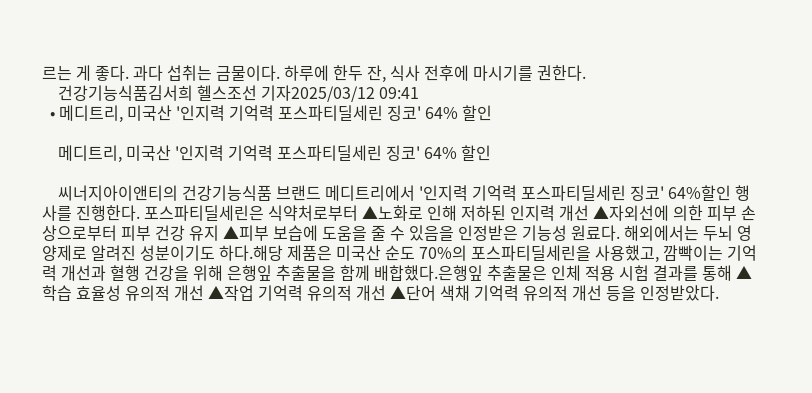르는 게 좋다. 과다 섭취는 금물이다. 하루에 한두 잔, 식사 전후에 마시기를 권한다.
    건강기능식품김서희 헬스조선 기자2025/03/12 09:41
  • 메디트리, 미국산 '인지력 기억력 포스파티딜세린 징코' 64% 할인

    메디트리, 미국산 '인지력 기억력 포스파티딜세린 징코' 64% 할인

    씨너지아이앤티의 건강기능식품 브랜드 메디트리에서 '인지력 기억력 포스파티딜세린 징코' 64%할인 행사를 진행한다. 포스파티딜세린은 식약처로부터 ▲노화로 인해 저하된 인지력 개선 ▲자외선에 의한 피부 손상으로부터 피부 건강 유지 ▲피부 보습에 도움을 줄 수 있음을 인정받은 기능성 원료다. 해외에서는 두뇌 영양제로 알려진 성분이기도 하다.해당 제품은 미국산 순도 70%의 포스파티딜세린을 사용했고, 깜빡이는 기억력 개선과 혈행 건강을 위해 은행잎 추출물을 함께 배합했다.은행잎 추출물은 인체 적용 시험 결과를 통해 ▲학습 효율성 유의적 개선 ▲작업 기억력 유의적 개선 ▲단어 색채 기억력 유의적 개선 등을 인정받았다.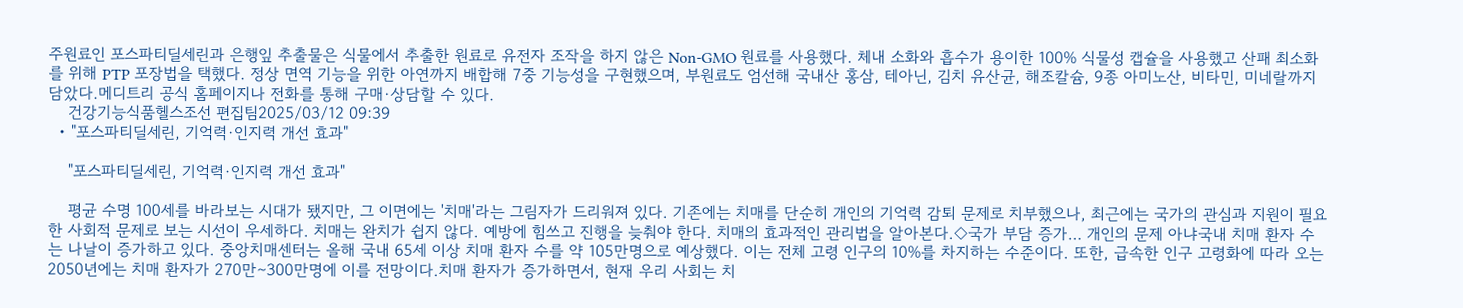주원료인 포스파티딜세린과 은행잎 추출물은 식물에서 추출한 원료로 유전자 조작을 하지 않은 Non-GMO 원료를 사용했다. 체내 소화와 흡수가 용이한 100% 식물성 캡슐을 사용했고 산패 최소화를 위해 PTP 포장법을 택했다. 정상 면역 기능을 위한 아연까지 배합해 7중 기능성을 구현했으며, 부원료도 엄선해 국내산 홍삼, 테아닌, 김치 유산균, 해조칼슘, 9종 아미노산, 비타민, 미네랄까지 담았다.메디트리 공식 홈페이지나 전화를 통해 구매·상담할 수 있다.
    건강기능식품헬스조선 편집팀2025/03/12 09:39
  • "포스파티딜세린, 기억력·인지력 개선 효과"

    "포스파티딜세린, 기억력·인지력 개선 효과"

    평균 수명 100세를 바라보는 시대가 됐지만, 그 이면에는 '치매'라는 그림자가 드리워져 있다. 기존에는 치매를 단순히 개인의 기억력 감퇴 문제로 치부했으나, 최근에는 국가의 관심과 지원이 필요한 사회적 문제로 보는 시선이 우세하다. 치매는 완치가 쉽지 않다. 예방에 힘쓰고 진행을 늦춰야 한다. 치매의 효과적인 관리법을 알아본다.◇국가 부담 증가… 개인의 문제 아냐국내 치매 환자 수는 나날이 증가하고 있다. 중앙치매센터는 올해 국내 65세 이상 치매 환자 수를 약 105만명으로 예상했다. 이는 전체 고령 인구의 10%를 차지하는 수준이다. 또한, 급속한 인구 고령화에 따라 오는 2050년에는 치매 환자가 270만∼300만명에 이를 전망이다.치매 환자가 증가하면서, 현재 우리 사회는 치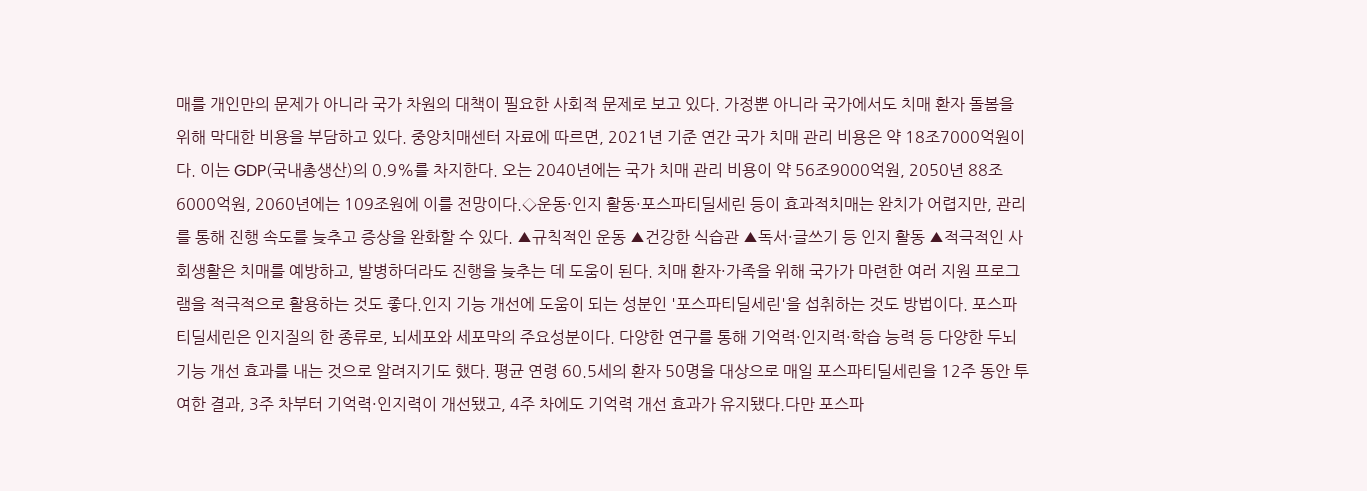매를 개인만의 문제가 아니라 국가 차원의 대책이 필요한 사회적 문제로 보고 있다. 가정뿐 아니라 국가에서도 치매 환자 돌봄을 위해 막대한 비용을 부담하고 있다. 중앙치매센터 자료에 따르면, 2021년 기준 연간 국가 치매 관리 비용은 약 18조7000억원이다. 이는 GDP(국내총생산)의 0.9%를 차지한다. 오는 2040년에는 국가 치매 관리 비용이 약 56조9000억원, 2050년 88조6000억원, 2060년에는 109조원에 이를 전망이다.◇운동·인지 활동·포스파티딜세린 등이 효과적치매는 완치가 어렵지만, 관리를 통해 진행 속도를 늦추고 증상을 완화할 수 있다. ▲규칙적인 운동 ▲건강한 식습관 ▲독서·글쓰기 등 인지 활동 ▲적극적인 사회생활은 치매를 예방하고, 발병하더라도 진행을 늦추는 데 도움이 된다. 치매 환자·가족을 위해 국가가 마련한 여러 지원 프로그램을 적극적으로 활용하는 것도 좋다.인지 기능 개선에 도움이 되는 성분인 '포스파티딜세린'을 섭취하는 것도 방법이다. 포스파티딜세린은 인지질의 한 종류로, 뇌세포와 세포막의 주요성분이다. 다양한 연구를 통해 기억력·인지력·학습 능력 등 다양한 두뇌 기능 개선 효과를 내는 것으로 알려지기도 했다. 평균 연령 60.5세의 환자 50명을 대상으로 매일 포스파티딜세린을 12주 동안 투여한 결과, 3주 차부터 기억력·인지력이 개선됐고, 4주 차에도 기억력 개선 효과가 유지됐다.다만 포스파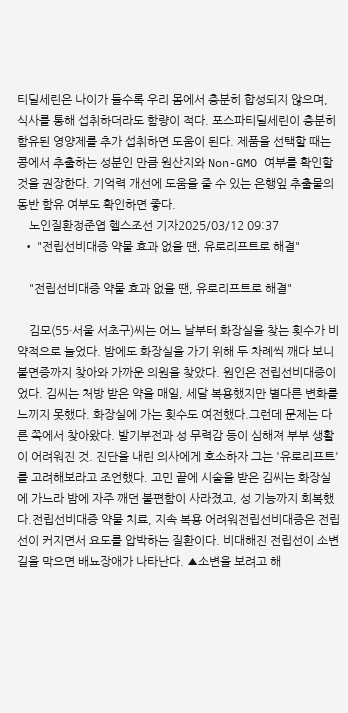티딜세린은 나이가 들수록 우리 몸에서 충분히 합성되지 않으며, 식사를 통해 섭취하더라도 함량이 적다. 포스파티딜세린이 충분히 함유된 영양제를 추가 섭취하면 도움이 된다. 제품을 선택할 때는 콩에서 추출하는 성분인 만큼 원산지와 Non-GMO 여부를 확인할 것을 권장한다. 기억력 개선에 도움을 줄 수 있는 은행잎 추출물의 동반 함유 여부도 확인하면 좋다.
    노인질환정준엽 헬스조선 기자2025/03/12 09:37
  • "전립선비대증 약물 효과 없을 땐, 유로리프트로 해결"

    "전립선비대증 약물 효과 없을 땐, 유로리프트로 해결"

    김모(55·서울 서초구)씨는 어느 날부터 화장실을 찾는 횟수가 비약적으로 늘었다. 밤에도 화장실을 가기 위해 두 차례씩 깨다 보니 불면증까지 찾아와 가까운 의원을 찾았다. 원인은 전립선비대증이었다. 김씨는 처방 받은 약을 매일, 세달 복용했지만 별다른 변화를 느끼지 못했다. 화장실에 가는 횟수도 여전했다.그런데 문제는 다른 쪽에서 찾아왔다. 발기부전과 성 무력감 등이 심해져 부부 생활이 어려워진 것. 진단을 내린 의사에게 호소하자 그는 '유로리프트'를 고려해보라고 조언했다. 고민 끝에 시술을 받은 김씨는 화장실에 가느라 밤에 자주 깨던 불편함이 사라졌고, 성 기능까지 회복했다.전립선비대증 약물 치료, 지속 복용 어려워전립선비대증은 전립선이 커지면서 요도를 압박하는 질환이다. 비대해진 전립선이 소변길을 막으면 배뇨장애가 나타난다. ▲소변을 보려고 해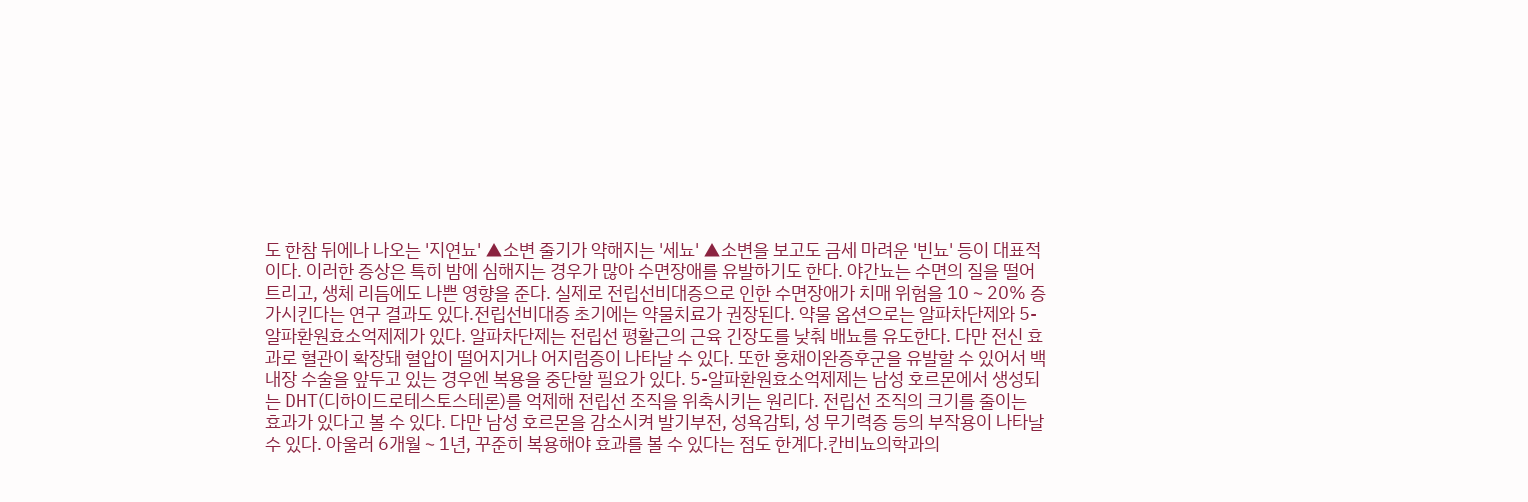도 한참 뒤에나 나오는 '지연뇨' ▲소변 줄기가 약해지는 '세뇨' ▲소변을 보고도 금세 마려운 '빈뇨' 등이 대표적이다. 이러한 증상은 특히 밤에 심해지는 경우가 많아 수면장애를 유발하기도 한다. 야간뇨는 수면의 질을 떨어트리고, 생체 리듬에도 나쁜 영향을 준다. 실제로 전립선비대증으로 인한 수면장애가 치매 위험을 10∼20% 증가시킨다는 연구 결과도 있다.전립선비대증 초기에는 약물치료가 권장된다. 약물 옵션으로는 알파차단제와 5-알파환원효소억제제가 있다. 알파차단제는 전립선 평활근의 근육 긴장도를 낮춰 배뇨를 유도한다. 다만 전신 효과로 혈관이 확장돼 혈압이 떨어지거나 어지럼증이 나타날 수 있다. 또한 홍채이완증후군을 유발할 수 있어서 백내장 수술을 앞두고 있는 경우엔 복용을 중단할 필요가 있다. 5-알파환원효소억제제는 남성 호르몬에서 생성되는 DHT(디하이드로테스토스테론)를 억제해 전립선 조직을 위축시키는 원리다. 전립선 조직의 크기를 줄이는 효과가 있다고 볼 수 있다. 다만 남성 호르몬을 감소시켜 발기부전, 성욕감퇴, 성 무기력증 등의 부작용이 나타날 수 있다. 아울러 6개월∼1년, 꾸준히 복용해야 효과를 볼 수 있다는 점도 한계다.칸비뇨의학과의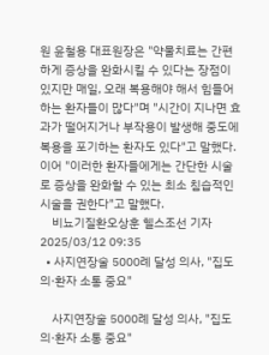원 윤철용 대표원장은 "약물치료는 간편하게 증상을 완화시킬 수 있다는 장점이 있지만 매일, 오래 복용해야 해서 힘들어하는 환자들이 많다"며 "시간이 지나면 효과가 떨어지거나 부작용이 발생해 중도에 복용을 포기하는 환자도 있다"고 말했다. 이어 "이러한 환자들에게는 간단한 시술로 증상을 완화할 수 있는 최소 침습적인 시술을 권한다"고 말했다.
    비뇨기질환오상훈 헬스조선 기자2025/03/12 09:35
  • 사지연장술 5000례 달성 의사, "집도의·환자 소통 중요"

    사지연장술 5000례 달성 의사, "집도의·환자 소통 중요"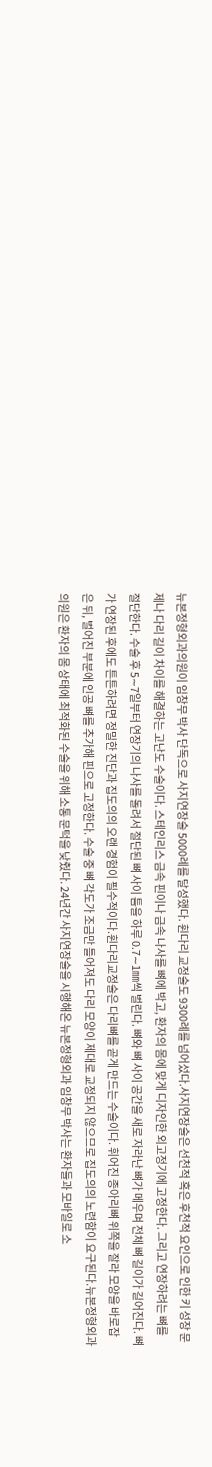뉴본정형외과의원이 임창무 박사 단독으로 사지연장술 5000례를 달성했다. 휜다리 교정술도 9300례를 넘어섰다.사지연장술은 선천적 혹은 후천적 요인으로 인한 키 성장 문제나 다리 길이 차이를 해결하는 고난도 수술이다. 스테인리스 금속 핀이나 금속 나사를 뼈에 박고, 환자의 몸에 맞게 디자인한 외고정기에 고정한다. 그리고 연장하려는 뼈를 절단한다. 수술 후 5∼7일부터 연장기의 나사를 돌려서 절단된 뼈 사이 틈을 하루 0.7∼1㎜씩 벌린다. 뼈와 뼈 사이 공간을 새로 자라난 뼈가 메우며 전체 뼈 길이가 길어진다. 뼈가 연장된 후에도 튼튼하려면 정밀한 진단과 집도의의 오랜 경험이 필수적이다.휜다리교정술은 다리뼈를 곧게 만드는 수술이다. 휘어진 종아리뼈 위쪽을 잘라 모양을 바로잡은 뒤, 벌어진 부분에 인공 뼈를 추가해 핀으로 고정한다. 수술 중 뼈 각도가 조금만 틀어져도 다리 모양이 제대로 교정되지 않으므로 집도의의 노련함이 요구된다.뉴본정형외과의원은 환자의 몸 상태에 최적화된 수술을 위해 소통 문턱을 낮췄다. 24년간 사지연장술을 시행해온 뉴본정형외과 임창무 박사는 환자들과 모바일로 소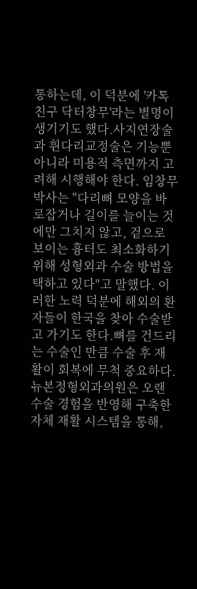통하는데, 이 덕분에 '카톡친구 닥터창무'라는 별명이 생기기도 했다.사지연장술과 휜다리교정술은 기능뿐 아니라 미용적 측면까지 고려해 시행해야 한다. 임창무 박사는 "다리뼈 모양을 바로잡거나 길이를 늘이는 것에만 그치지 않고, 겉으로 보이는 흉터도 최소화하기 위해 성형외과 수술 방법을 택하고 있다"고 말했다. 이러한 노력 덕분에 해외의 환자들이 한국을 찾아 수술받고 가기도 한다.뼈를 건드리는 수술인 만큼 수술 후 재활이 회복에 무척 중요하다. 뉴본정형외과의원은 오랜 수술 경험을 반영해 구축한 자체 재활 시스템을 통해,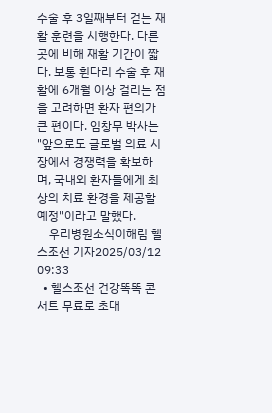수술 후 3일째부터 걷는 재활 훈련을 시행한다. 다른 곳에 비해 재활 기간이 짧다. 보통 휜다리 수술 후 재활에 6개월 이상 걸리는 점을 고려하면 환자 편의가 큰 편이다. 임창무 박사는 "앞으로도 글로벌 의료 시장에서 경쟁력을 확보하며, 국내외 환자들에게 최상의 치료 환경을 제공할 예정"이라고 말했다.
    우리병원소식이해림 헬스조선 기자2025/03/12 09:33
  • 헬스조선 건강똑똑 콘서트 무료로 초대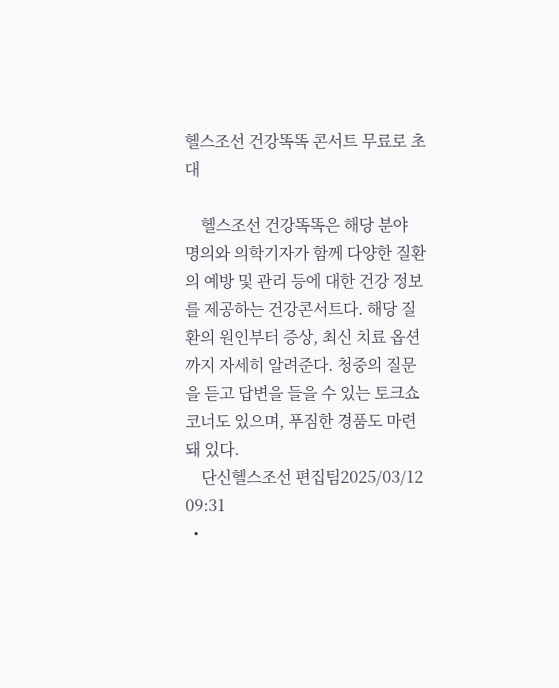헬스조선 건강똑똑 콘서트 무료로 초대

    헬스조선 건강똑똑은 해당 분야 명의와 의학기자가 함께 다양한 질환의 예방 및 관리 등에 대한 건강 정보를 제공하는 건강콘서트다. 해당 질환의 원인부터 증상, 최신 치료 옵션까지 자세히 알려준다. 청중의 질문을 듣고 답변을 들을 수 있는 토크쇼 코너도 있으며, 푸짐한 경품도 마련돼 있다.
    단신헬스조선 편집팀2025/03/12 09:31
  •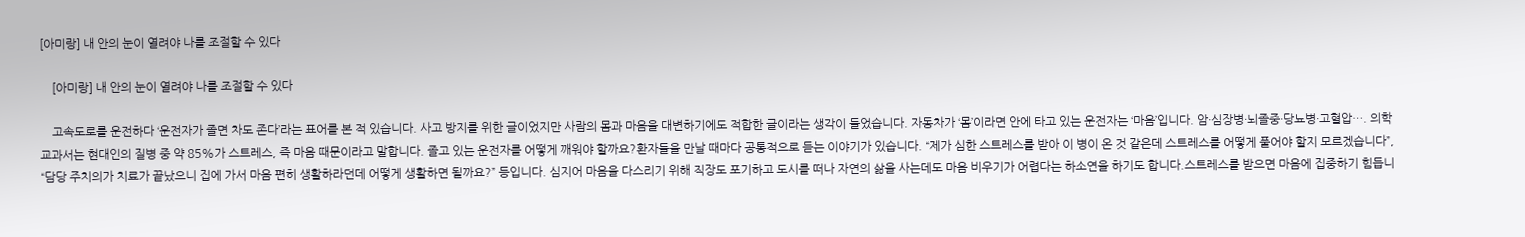[아미랑] 내 안의 눈이 열려야 나를 조절할 수 있다

    [아미랑] 내 안의 눈이 열려야 나를 조절할 수 있다

    고속도로를 운전하다 ‘운전자가 졸면 차도 존다’라는 표어를 본 적 있습니다. 사고 방지를 위한 글이었지만 사람의 몸과 마음을 대변하기에도 적합한 글이라는 생각이 들었습니다. 자동차가 ‘몸’이라면 안에 타고 있는 운전자는 ‘마음’입니다. 암·심장병·뇌졸중·당뇨병·고혈압…. 의학 교과서는 현대인의 질병 중 약 85%가 스트레스, 즉 마음 때문이라고 말합니다. 졸고 있는 운전자를 어떻게 깨워야 할까요?환자들을 만날 때마다 공통적으로 듣는 이야기가 있습니다. “제가 심한 스트레스를 받아 이 병이 온 것 같은데 스트레스를 어떻게 풀어야 할지 모르겠습니다”, “담당 주치의가 치료가 끝났으니 집에 가서 마음 편히 생활하라던데 어떻게 생활하면 될까요?” 등입니다. 심지어 마음을 다스리기 위해 직장도 포기하고 도시를 떠나 자연의 삶을 사는데도 마음 비우기가 어렵다는 하소연을 하기도 합니다.스트레스를 받으면 마음에 집중하기 힘듭니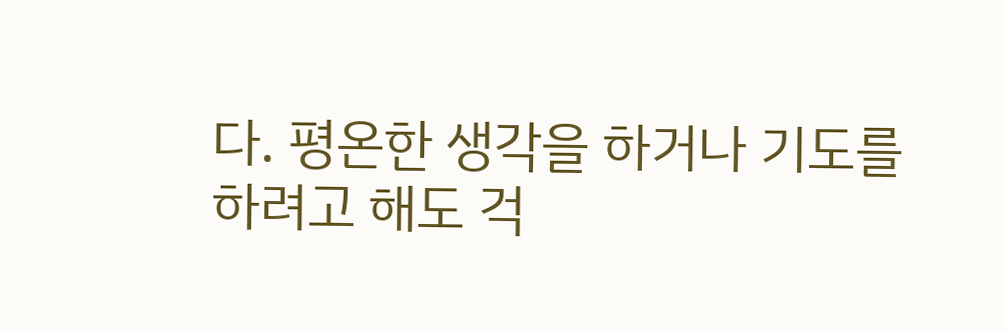다. 평온한 생각을 하거나 기도를 하려고 해도 걱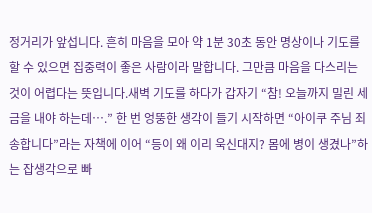정거리가 앞섭니다. 흔히 마음을 모아 약 1분 30초 동안 명상이나 기도를 할 수 있으면 집중력이 좋은 사람이라 말합니다. 그만큼 마음을 다스리는 것이 어렵다는 뜻입니다.새벽 기도를 하다가 갑자기 “참! 오늘까지 밀린 세금을 내야 하는데….” 한 번 엉뚱한 생각이 들기 시작하면 “아이쿠 주님 죄송합니다”라는 자책에 이어 “등이 왜 이리 욱신대지? 몸에 병이 생겼나”하는 잡생각으로 빠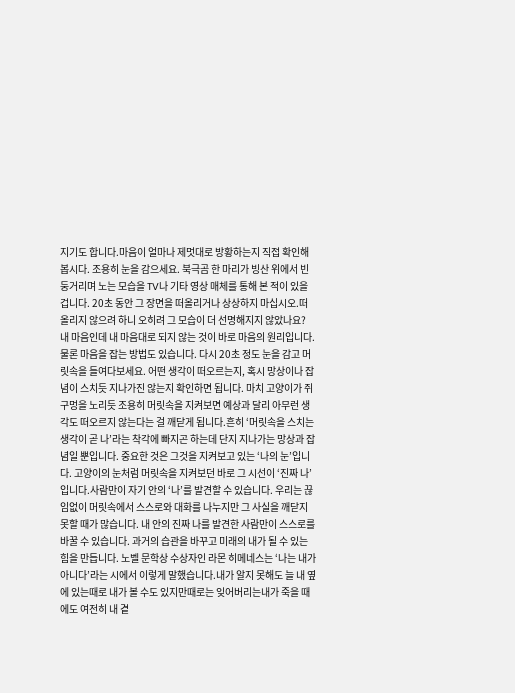지기도 합니다.마음이 얼마나 제멋대로 방황하는지 직접 확인해 봅시다. 조용히 눈을 감으세요. 북극곰 한 마리가 빙산 위에서 빈둥거리며 노는 모습을 TV나 기타 영상 매체를 통해 본 적이 있을 겁니다. 20초 동안 그 장면을 떠올리거나 상상하지 마십시오.떠올리지 않으려 하니 오히려 그 모습이 더 선명해지지 않았나요? 내 마음인데 내 마음대로 되지 않는 것이 바로 마음의 원리입니다.물론 마음을 잡는 방법도 있습니다. 다시 20초 정도 눈을 감고 머릿속을 들여다보세요. 어떤 생각이 떠오르는지, 혹시 망상이나 잡념이 스치듯 지나가진 않는지 확인하면 됩니다. 마치 고양이가 쥐구멍을 노리듯 조용히 머릿속을 지켜보면 예상과 달리 아무런 생각도 떠오르지 않는다는 걸 깨닫게 됩니다.흔히 ‘머릿속을 스치는 생각이 곧 나’라는 착각에 빠지곤 하는데 단지 지나가는 망상과 잡념일 뿐입니다. 중요한 것은 그것을 지켜보고 있는 ‘나의 눈’입니다. 고양이의 눈처럼 머릿속을 지켜보던 바로 그 시선이 ‘진짜 나’입니다.사람만이 자기 안의 ‘나’를 발견할 수 있습니다. 우리는 끊임없이 머릿속에서 스스로와 대화를 나누지만 그 사실을 깨닫지 못할 때가 많습니다. 내 안의 진짜 나를 발견한 사람만이 스스로를 바꿀 수 있습니다. 과거의 습관을 바꾸고 미래의 내가 될 수 있는 힘을 만듭니다. 노벨 문학상 수상자인 라몬 히메네스는 ‘나는 내가 아니다’라는 시에서 이렇게 말했습니다.내가 알지 못해도 늘 내 옆에 있는때로 내가 볼 수도 있지만때로는 잊어버리는내가 죽을 때에도 여전히 내 곁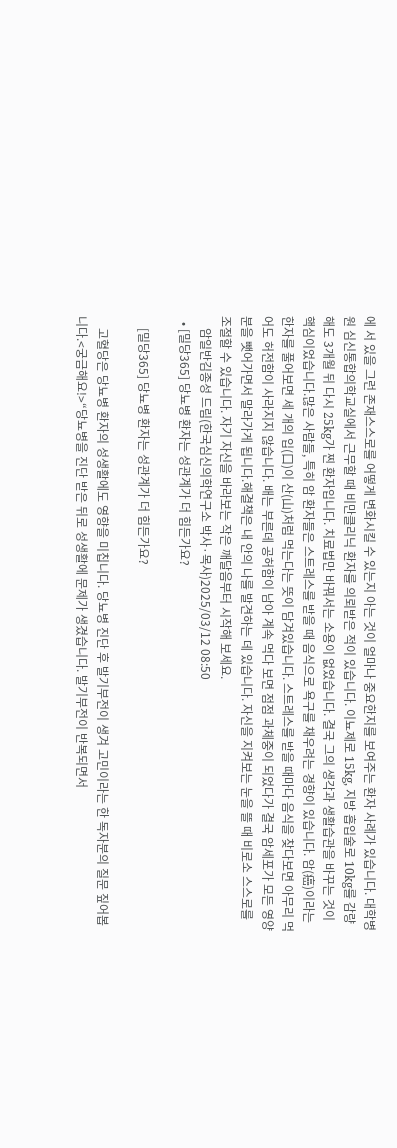에 서 있을 그런 존재스스로를 어떻게 변화시킬 수 있는지 아는 것이 얼마나 중요한지를 보여주는 환자 사례가 있습니다. 대학병원 심신통합의학교실에서 근무할 때 비만클리닉 환자를 의뢰받은 적이 있습니다. 이뇨제로 15kg, 지방 흡입술로 10kg를 감량해도 3개월 뒤 다시 25kg가 찐 환자입니다. 치료법만 바꿔서는 소용이 없었습니다. 결국 그의 생각과 생활습관을 바꾸는 것이 핵심이었습니다.많은 사람들, 특히 암 환자들은 스트레스를 받을 때 음식으로 욕구를 채우려는 경향이 있습니다. 암(癌)이라는 한자를 풀어보면 세 개의 입(口)이 산(山)처럼 먹는다는 뜻이 담겨있습니다. 스트레스를 받을 때마다 음식을 찾다보면 아무리 먹어도 허전함이 사라지지 않습니다. 배는 부른데 공허함이 남아 계속 먹다 보면 점점 과체중이 되었다가 결국 암세포가 모든 영양분을 뺏어가면서 말라가게 됩니다.해결책은 내 안의 나를 발견하는 데 있습니다. 자신을 지켜보는 눈을 뜰 때 비로소 스스로를 조절할 수 있습니다. 자기 자신을 바라보는 작은 깨달음부터 시작해 보세요.
    암일반김종성 드림(한국심신의학연구소 박사·목사)2025/03/12 08:50
  • [밀당365] 당뇨병 환자는 성관계가 더 힘든가요?

    [밀당365] 당뇨병 환자는 성관계가 더 힘든가요?

    고혈당은 당뇨병 환자의 성생활에도 영향을 미칩니다. 당뇨병 진단 후 발기부전이 생겨 고민이라는 한 독자분의 질문 짚어봅니다.<궁금해요!>“당뇨병을 진단 받은 뒤로 성생활에 문제가 생겼습니다. 발기부전이 반복되면서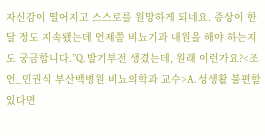자신감이 떨어지고 스스로를 원망하게 되네요. 증상이 한 달 정도 지속됐는데 언제쯤 비뇨기과 내원을 해야 하는지도 궁금합니다.”Q. 발기부전 생겼는데, 원래 이런가요?<조언_민권식 부산백병원 비뇨의학과 교수>A. 성생활 불편함 있다면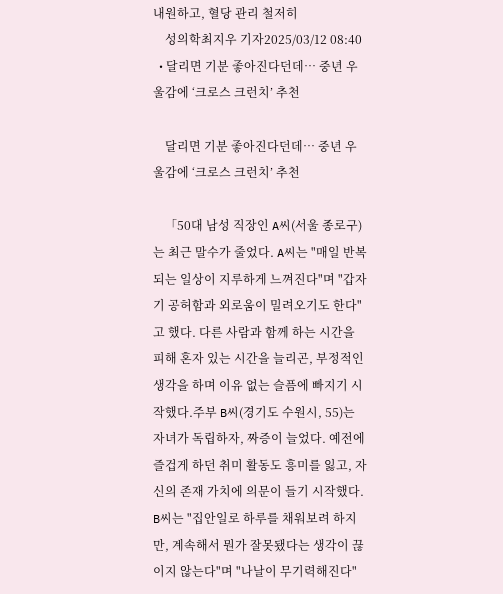내원하고, 혈당 관리 철저히
    성의학최지우 기자2025/03/12 08:40
  • 달리면 기분 좋아진다던데… 중년 우울감에 ‘크로스 크런치’ 추천

    달리면 기분 좋아진다던데… 중년 우울감에 ‘크로스 크런치’ 추천

    「50대 남성 직장인 A씨(서울 종로구)는 최근 말수가 줄었다. A씨는 "매일 반복되는 일상이 지루하게 느껴진다"며 "갑자기 공허함과 외로움이 밀려오기도 한다"고 했다. 다른 사람과 함께 하는 시간을 피해 혼자 있는 시간을 늘리곤, 부정적인 생각을 하며 이유 없는 슬픔에 빠지기 시작했다.주부 B씨(경기도 수원시, 55)는 자녀가 독립하자, 짜증이 늘었다. 예전에 즐겁게 하던 취미 활동도 흥미를 잃고, 자신의 존재 가치에 의문이 들기 시작했다. B씨는 "집안일로 하루를 채워보려 하지만, 계속해서 뭔가 잘못됐다는 생각이 끊이지 않는다"며 "나날이 무기력해진다"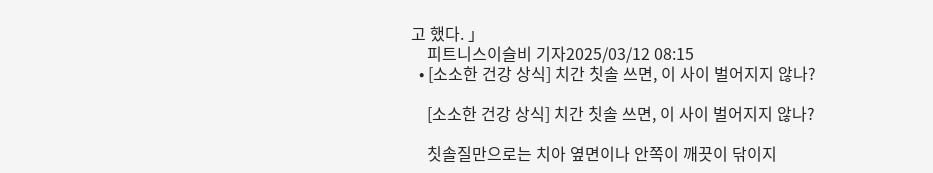고 했다. 」
    피트니스이슬비 기자2025/03/12 08:15
  • [소소한 건강 상식] 치간 칫솔 쓰면, 이 사이 벌어지지 않나?

    [소소한 건강 상식] 치간 칫솔 쓰면, 이 사이 벌어지지 않나?

    칫솔질만으로는 치아 옆면이나 안쪽이 깨끗이 닦이지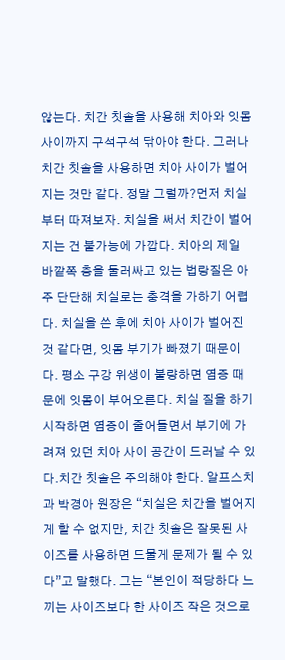않는다. 치간 칫솔을 사용해 치아와 잇몸 사이까지 구석구석 닦아야 한다. 그러나 치간 칫솔을 사용하면 치아 사이가 벌어지는 것만 같다. 정말 그럴까?먼저 치실부터 따져보자. 치실을 써서 치간이 벌어지는 건 불가능에 가깝다. 치아의 제일 바깥쪽 층을 둘러싸고 있는 법랑질은 아주 단단해 치실로는 충격을 가하기 어렵다. 치실을 쓴 후에 치아 사이가 벌어진 것 같다면, 잇몸 부기가 빠졌기 때문이다. 평소 구강 위생이 불량하면 염증 때문에 잇몸이 부어오른다. 치실 질을 하기 시작하면 염증이 줄어들면서 부기에 가려져 있던 치아 사이 공간이 드러날 수 있다.치간 칫솔은 주의해야 한다. 알프스치과 박경아 원장은 “치실은 치간을 벌어지게 할 수 없지만, 치간 칫솔은 잘못된 사이즈를 사용하면 드물게 문제가 될 수 있다”고 말했다. 그는 “본인이 적당하다 느끼는 사이즈보다 한 사이즈 작은 것으로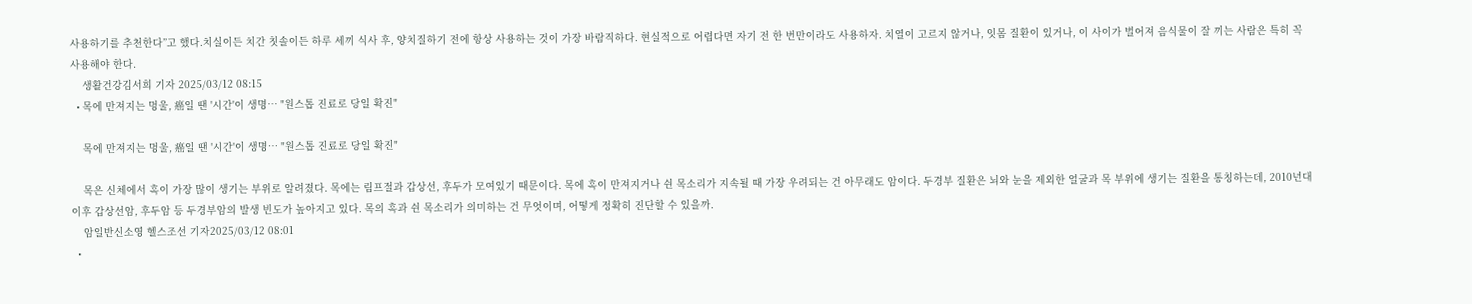사용하기를 추천한다”고 했다.치실이든 치간 칫솔이든 하루 세끼 식사 후, 양치질하기 전에 항상 사용하는 것이 가장 바람직하다. 현실적으로 어렵다면 자기 전 한 번만이라도 사용하자. 치열이 고르지 않거나, 잇몸 질환이 있거나, 이 사이가 벌어져 음식물이 잘 끼는 사람은 특히 꼭 사용해야 한다.
    생활건강김서희 기자 2025/03/12 08:15
  • 목에 만져지는 멍울, 癌일 땐 '시간'이 생명… "원스톱 진료로 당일 확진"

    목에 만져지는 멍울, 癌일 땐 '시간'이 생명… "원스톱 진료로 당일 확진"

    목은 신체에서 혹이 가장 많이 생기는 부위로 알려졌다. 목에는 림프절과 갑상선, 후두가 모여있기 때문이다. 목에 혹이 만져지거나 쉰 목소리가 지속될 때 가장 우려되는 건 아무래도 암이다. 두경부 질환은 뇌와 눈을 제외한 얼굴과 목 부위에 생기는 질환을 통칭하는데, 2010년대 이후 갑상선암, 후두암 등 두경부암의 발생 빈도가 높아지고 있다. 목의 혹과 쉰 목소리가 의미하는 건 무엇이며, 어떻게 정확히 진단할 수 있을까.
    암일반신소영 헬스조선 기자2025/03/12 08:01
  •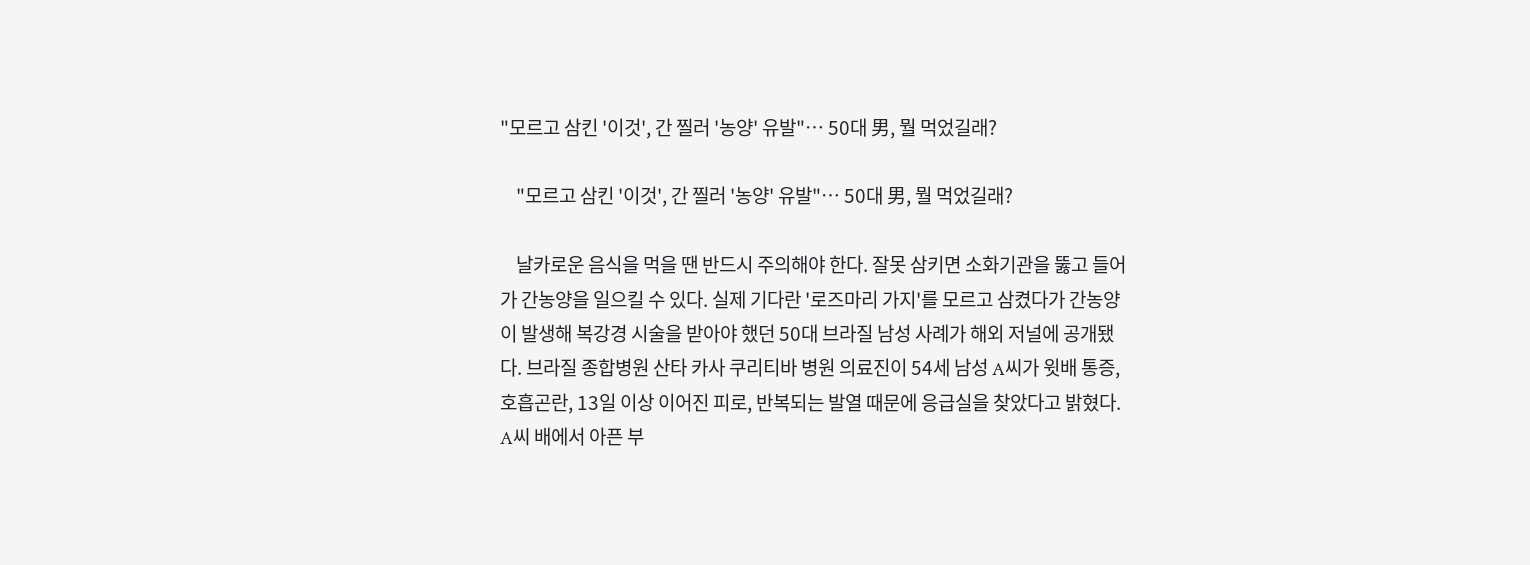"모르고 삼킨 '이것', 간 찔러 '농양' 유발"… 50대 男, 뭘 먹었길래?

    "모르고 삼킨 '이것', 간 찔러 '농양' 유발"… 50대 男, 뭘 먹었길래?

    날카로운 음식을 먹을 땐 반드시 주의해야 한다. 잘못 삼키면 소화기관을 뚫고 들어가 간농양을 일으킬 수 있다. 실제 기다란 '로즈마리 가지'를 모르고 삼켰다가 간농양이 발생해 복강경 시술을 받아야 했던 50대 브라질 남성 사례가 해외 저널에 공개됐다. 브라질 종합병원 산타 카사 쿠리티바 병원 의료진이 54세 남성 A씨가 윗배 통증, 호흡곤란, 13일 이상 이어진 피로, 반복되는 발열 때문에 응급실을 찾았다고 밝혔다. A씨 배에서 아픈 부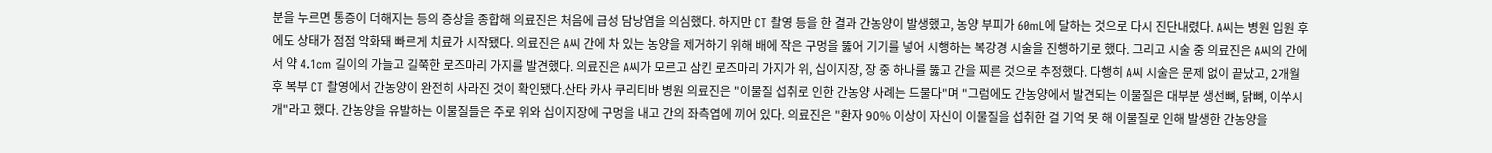분을 누르면 통증이 더해지는 등의 증상을 종합해 의료진은 처음에 급성 담낭염을 의심했다. 하지만 CT 촬영 등을 한 결과 간농양이 발생했고, 농양 부피가 60mL에 달하는 것으로 다시 진단내렸다. A씨는 병원 입원 후에도 상태가 점점 악화돼 빠르게 치료가 시작됐다. 의료진은 A씨 간에 차 있는 농양을 제거하기 위해 배에 작은 구멍을 뚫어 기기를 넣어 시행하는 복강경 시술을 진행하기로 했다. 그리고 시술 중 의료진은 A씨의 간에서 약 4.1cm 길이의 가늘고 길쭉한 로즈마리 가지를 발견했다. 의료진은 A씨가 모르고 삼킨 로즈마리 가지가 위, 십이지장, 장 중 하나를 뚫고 간을 찌른 것으로 추정했다. 다행히 A씨 시술은 문제 없이 끝났고, 2개월 후 복부 CT 촬영에서 간농양이 완전히 사라진 것이 확인됐다.산타 카사 쿠리티바 병원 의료진은 "이물질 섭취로 인한 간농양 사례는 드물다"며 "그럼에도 간농양에서 발견되는 이물질은 대부분 생선뼈, 닭뼈, 이쑤시개"라고 했다. 간농양을 유발하는 이물질들은 주로 위와 십이지장에 구멍을 내고 간의 좌측엽에 끼어 있다. 의료진은 "환자 90% 이상이 자신이 이물질을 섭취한 걸 기억 못 해 이물질로 인해 발생한 간농양을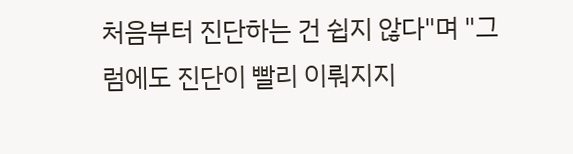처음부터 진단하는 건 쉽지 않다"며 "그럼에도 진단이 빨리 이뤄지지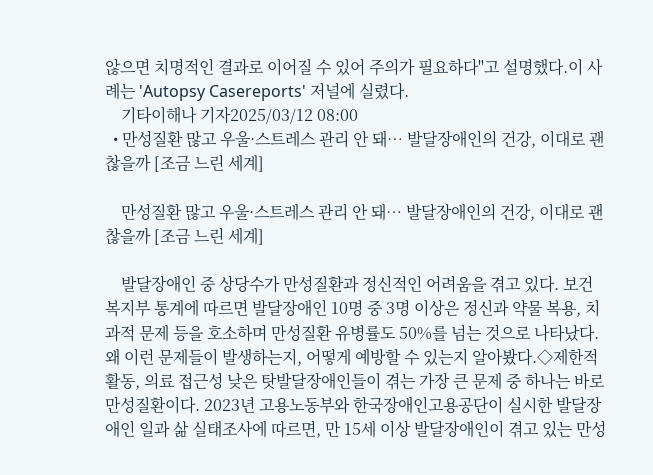않으면 치명적인 결과로 이어질 수 있어 주의가 필요하다"고 설명했다.이 사례는 'Autopsy Casereports' 저널에 실렸다.
    기타이해나 기자2025/03/12 08:00
  • 만성질환 많고 우울·스트레스 관리 안 돼… 발달장애인의 건강, 이대로 괜찮을까 [조금 느린 세계]

    만성질환 많고 우울·스트레스 관리 안 돼… 발달장애인의 건강, 이대로 괜찮을까 [조금 느린 세계]

    발달장애인 중 상당수가 만성질환과 정신적인 어려움을 겪고 있다. 보건복지부 통계에 따르면 발달장애인 10명 중 3명 이상은 정신과 약물 복용, 치과적 문제 등을 호소하며 만성질환 유병률도 50%를 넘는 것으로 나타났다. 왜 이런 문제들이 발생하는지, 어떻게 예방할 수 있는지 알아봤다.◇제한적 활동, 의료 접근성 낮은 탓발달장애인들이 겪는 가장 큰 문제 중 하나는 바로 만성질환이다. 2023년 고용노동부와 한국장애인고용공단이 실시한 발달장애인 일과 삶 실태조사에 따르면, 만 15세 이상 발달장애인이 겪고 있는 만성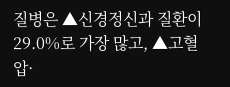질병은 ▲신경정신과 질환이 29.0%로 가장 많고, ▲고혈압·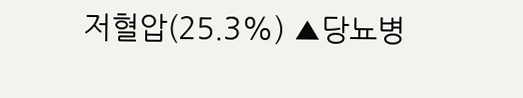저혈압(25.3%) ▲당뇨병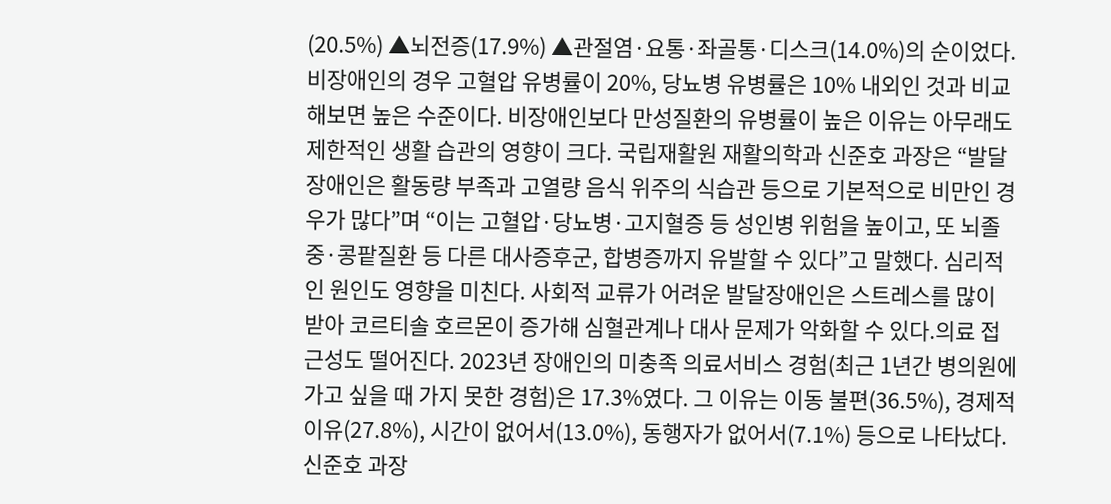(20.5%) ▲뇌전증(17.9%) ▲관절염·요통·좌골통·디스크(14.0%)의 순이었다. 비장애인의 경우 고혈압 유병률이 20%, 당뇨병 유병률은 10% 내외인 것과 비교해보면 높은 수준이다. 비장애인보다 만성질환의 유병률이 높은 이유는 아무래도 제한적인 생활 습관의 영향이 크다. 국립재활원 재활의학과 신준호 과장은 “발달장애인은 활동량 부족과 고열량 음식 위주의 식습관 등으로 기본적으로 비만인 경우가 많다”며 “이는 고혈압·당뇨병·고지혈증 등 성인병 위험을 높이고, 또 뇌졸중·콩팥질환 등 다른 대사증후군, 합병증까지 유발할 수 있다”고 말했다. 심리적인 원인도 영향을 미친다. 사회적 교류가 어려운 발달장애인은 스트레스를 많이 받아 코르티솔 호르몬이 증가해 심혈관계나 대사 문제가 악화할 수 있다.의료 접근성도 떨어진다. 2023년 장애인의 미충족 의료서비스 경험(최근 1년간 병의원에 가고 싶을 때 가지 못한 경험)은 17.3%였다. 그 이유는 이동 불편(36.5%), 경제적 이유(27.8%), 시간이 없어서(13.0%), 동행자가 없어서(7.1%) 등으로 나타났다. 신준호 과장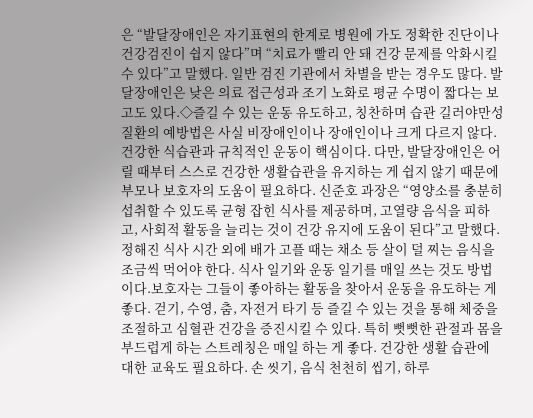은 “발달장애인은 자기표현의 한계로 병원에 가도 정확한 진단이나 건강검진이 쉽지 않다”며 “치료가 빨리 안 돼 건강 문제를 악화시킬 수 있다”고 말했다. 일반 검진 기관에서 차별을 받는 경우도 많다. 발달장애인은 낮은 의료 접근성과 조기 노화로 평균 수명이 짧다는 보고도 있다.◇즐길 수 있는 운동 유도하고, 칭찬하며 습관 길러야만성질환의 예방법은 사실 비장애인이나 장애인이나 크게 다르지 않다. 건강한 식습관과 규칙적인 운동이 핵심이다. 다만, 발달장애인은 어릴 때부터 스스로 건강한 생활습관을 유지하는 게 쉽지 않기 때문에 부모나 보호자의 도움이 필요하다. 신준호 과장은 “영양소를 충분히 섭취할 수 있도록 균형 잡힌 식사를 제공하며, 고열량 음식을 피하고, 사회적 활동을 늘리는 것이 건강 유지에 도움이 된다”고 말했다. 정해진 식사 시간 외에 배가 고플 때는 채소 등 살이 덜 찌는 음식을 조금씩 먹어야 한다. 식사 일기와 운동 일기를 매일 쓰는 것도 방법이다.보호자는 그들이 좋아하는 활동을 찾아서 운동을 유도하는 게 좋다. 걷기, 수영, 춤, 자전거 타기 등 즐길 수 있는 것을 통해 체중을 조절하고 심혈관 건강을 증진시킬 수 있다. 특히 뻣뻣한 관절과 몸을 부드럽게 하는 스트레칭은 매일 하는 게 좋다. 건강한 생활 습관에 대한 교육도 필요하다. 손 씻기, 음식 천천히 씹기, 하루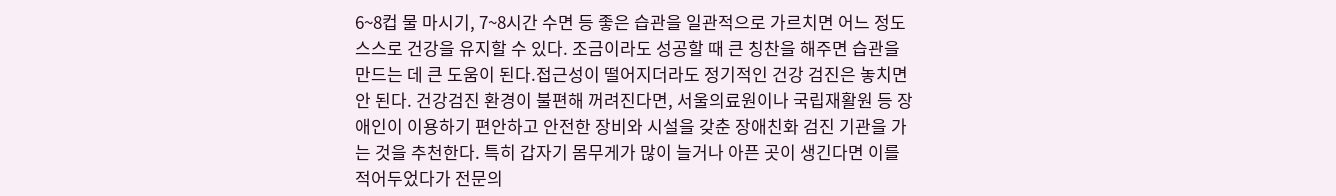6~8컵 물 마시기, 7~8시간 수면 등 좋은 습관을 일관적으로 가르치면 어느 정도 스스로 건강을 유지할 수 있다. 조금이라도 성공할 때 큰 칭찬을 해주면 습관을 만드는 데 큰 도움이 된다.접근성이 떨어지더라도 정기적인 건강 검진은 놓치면 안 된다. 건강검진 환경이 불편해 꺼려진다면, 서울의료원이나 국립재활원 등 장애인이 이용하기 편안하고 안전한 장비와 시설을 갖춘 장애친화 검진 기관을 가는 것을 추천한다. 특히 갑자기 몸무게가 많이 늘거나 아픈 곳이 생긴다면 이를 적어두었다가 전문의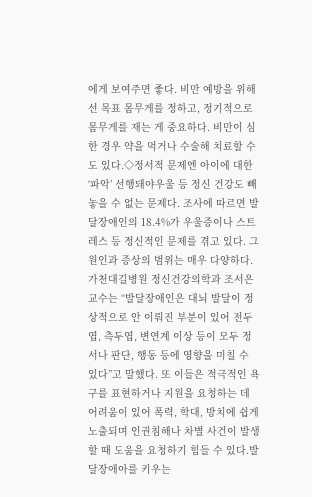에게 보여주면 좋다. 비만 예방을 위해선 목표 몸무게를 정하고, 정기적으로 몸무게를 재는 게 중요하다. 비만이 심한 경우 약을 먹거나 수술해 치료할 수도 있다.◇정서적 문제엔 아이에 대한 ‘파악’ 선행돼야우울 등 정신 건강도 빼놓을 수 없는 문제다. 조사에 따르면 발달장애인의 18.4%가 우울증이나 스트레스 등 정신적인 문제를 겪고 있다. 그 원인과 증상의 범위는 매우 다양하다. 가천대길병원 정신건강의학과 조서은 교수는 “발달장애인은 대뇌 발달이 정상적으로 안 이뤄진 부분이 있어 전두엽, 측두엽, 변연계 이상 등이 모두 정서나 판단, 행동 등에 영향을 미칠 수 있다”고 말했다. 또 이들은 적극적인 욕구를 표현하거나 지원을 요청하는 데 어려움이 있어 폭력, 학대, 방치에 쉽게 노출되며 인권침해나 차별 사건이 발생할 때 도움을 요청하기 힘들 수 있다.발달장애아를 키우는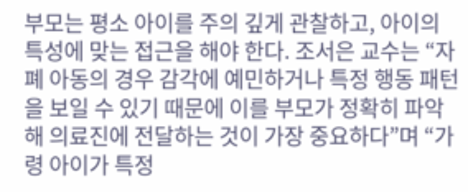부모는 평소 아이를 주의 깊게 관찰하고, 아이의 특성에 맞는 접근을 해야 한다. 조서은 교수는 “자폐 아동의 경우 감각에 예민하거나 특정 행동 패턴을 보일 수 있기 때문에 이를 부모가 정확히 파악해 의료진에 전달하는 것이 가장 중요하다”며 “가령 아이가 특정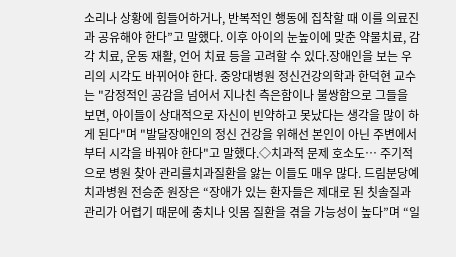소리나 상황에 힘들어하거나, 반복적인 행동에 집착할 때 이를 의료진과 공유해야 한다”고 말했다. 이후 아이의 눈높이에 맞춘 약물치료, 감각 치료, 운동 재활, 언어 치료 등을 고려할 수 있다.장애인을 보는 우리의 시각도 바뀌어야 한다. 중앙대병원 정신건강의학과 한덕현 교수는 "감정적인 공감을 넘어서 지나친 측은함이나 불쌍함으로 그들을 보면, 아이들이 상대적으로 자신이 빈약하고 못났다는 생각을 많이 하게 된다"며 "발달장애인의 정신 건강을 위해선 본인이 아닌 주변에서부터 시각을 바꿔야 한다"고 말했다.◇치과적 문제 호소도… 주기적으로 병원 찾아 관리를치과질환을 앓는 이들도 매우 많다. 드림분당예치과병원 전승준 원장은 “장애가 있는 환자들은 제대로 된 칫솔질과 관리가 어렵기 때문에 충치나 잇몸 질환을 겪을 가능성이 높다”며 “일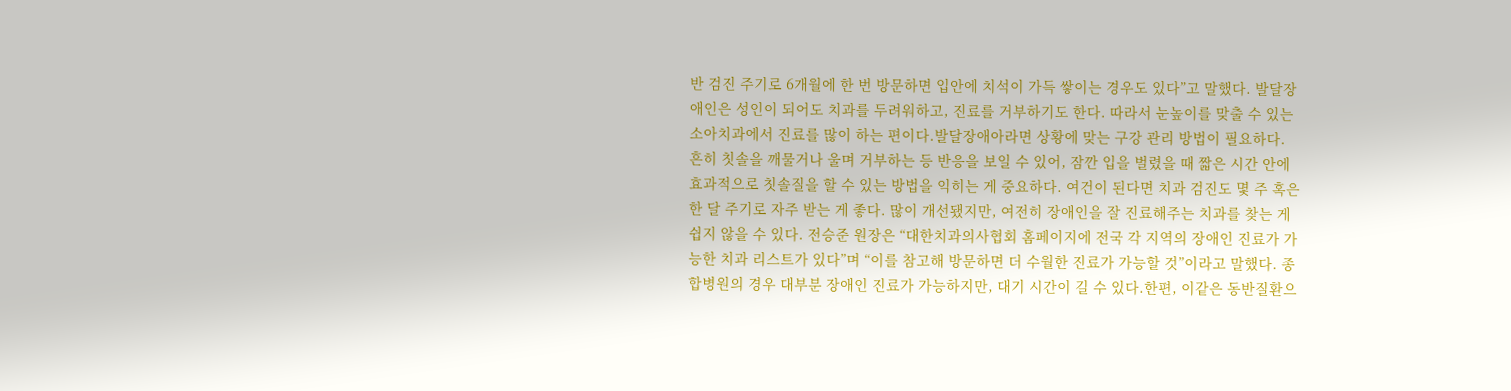반 검진 주기로 6개월에 한 번 방문하면 입안에 치석이 가득 쌓이는 경우도 있다”고 말했다. 발달장애인은 성인이 되어도 치과를 두려워하고, 진료를 거부하기도 한다. 따라서 눈높이를 맞출 수 있는 소아치과에서 진료를 많이 하는 편이다.발달장애아라면 상황에 맞는 구강 관리 방법이 필요하다. 흔히 칫솔을 깨물거나 울며 거부하는 등 반응을 보일 수 있어, 잠깐 입을 벌렸을 때 짧은 시간 안에 효과적으로 칫솔질을 할 수 있는 방법을 익히는 게 중요하다. 여건이 된다면 치과 검진도 몇 주 혹은 한 달 주기로 자주 받는 게 좋다. 많이 개선됐지만, 여전히 장애인을 잘 진료해주는 치과를 찾는 게 쉽지 않을 수 있다. 전승준 원장은 “대한치과의사협회 홈페이지에 전국 각 지역의 장애인 진료가 가능한 치과 리스트가 있다”며 “이를 참고해 방문하면 더 수월한 진료가 가능할 것”이라고 말했다. 종합병원의 경우 대부분 장애인 진료가 가능하지만, 대기 시간이 길 수 있다.한편, 이같은 동반질환으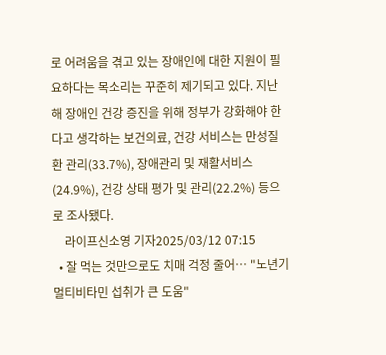로 어려움을 겪고 있는 장애인에 대한 지원이 필요하다는 목소리는 꾸준히 제기되고 있다. 지난해 장애인 건강 증진을 위해 정부가 강화해야 한다고 생각하는 보건의료, 건강 서비스는 만성질환 관리(33.7%), 장애관리 및 재활서비스(24.9%), 건강 상태 평가 및 관리(22.2%) 등으로 조사됐다.
    라이프신소영 기자2025/03/12 07:15
  • 잘 먹는 것만으로도 치매 걱정 줄어… "노년기 멀티비타민 섭취가 큰 도움"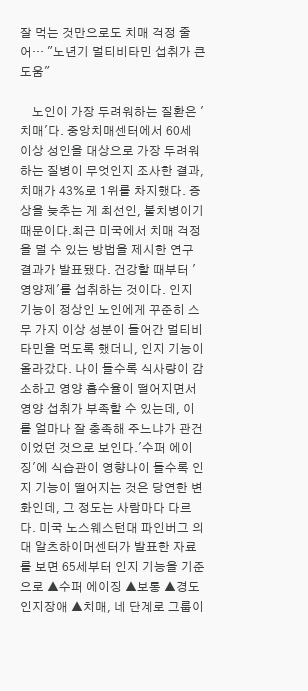잘 먹는 것만으로도 치매 걱정 줄어… "노년기 멀티비타민 섭취가 큰 도움"

    노인이 가장 두려워하는 질환은 '치매'다. 중앙치매센터에서 60세 이상 성인을 대상으로 가장 두려워하는 질병이 무엇인지 조사한 결과, 치매가 43%로 1위를 차지했다. 증상을 늦추는 게 최선인, 불치병이기 때문이다.최근 미국에서 치매 걱정을 덜 수 있는 방법을 제시한 연구 결과가 발표됐다. 건강할 때부터 '영양제'를 섭취하는 것이다. 인지 기능이 정상인 노인에게 꾸준히 스무 가지 이상 성분이 들어간 멀티비타민을 먹도록 했더니, 인지 기능이 올라갔다. 나이 들수록 식사량이 감소하고 영양 흡수율이 떨어지면서 영양 섭취가 부족할 수 있는데, 이를 얼마나 잘 충족해 주느냐가 관건이었던 것으로 보인다.'수퍼 에이징'에 식습관이 영향나이 들수록 인지 기능이 떨어지는 것은 당연한 변화인데, 그 정도는 사람마다 다르다. 미국 노스웨스턴대 파인버그 의대 알츠하이머센터가 발표한 자료를 보면 65세부터 인지 기능을 기준으로 ▲수퍼 에이징 ▲보통 ▲경도인지장애 ▲치매, 네 단계로 그룹이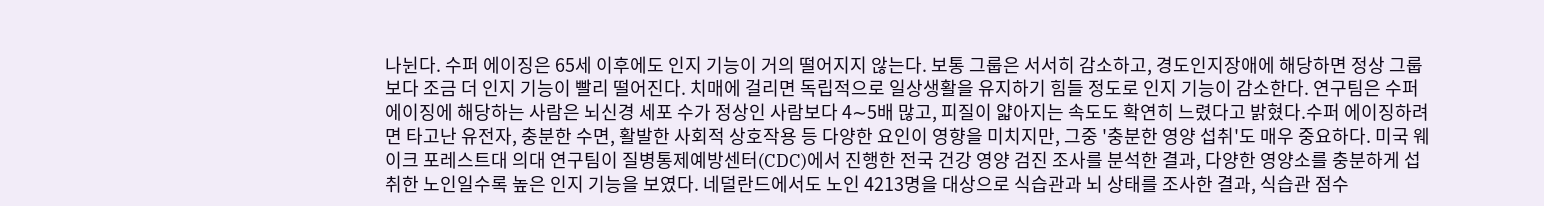나뉜다. 수퍼 에이징은 65세 이후에도 인지 기능이 거의 떨어지지 않는다. 보통 그룹은 서서히 감소하고, 경도인지장애에 해당하면 정상 그룹보다 조금 더 인지 기능이 빨리 떨어진다. 치매에 걸리면 독립적으로 일상생활을 유지하기 힘들 정도로 인지 기능이 감소한다. 연구팀은 수퍼 에이징에 해당하는 사람은 뇌신경 세포 수가 정상인 사람보다 4∼5배 많고, 피질이 얇아지는 속도도 확연히 느렸다고 밝혔다.수퍼 에이징하려면 타고난 유전자, 충분한 수면, 활발한 사회적 상호작용 등 다양한 요인이 영향을 미치지만, 그중 '충분한 영양 섭취'도 매우 중요하다. 미국 웨이크 포레스트대 의대 연구팀이 질병통제예방센터(CDC)에서 진행한 전국 건강 영양 검진 조사를 분석한 결과, 다양한 영양소를 충분하게 섭취한 노인일수록 높은 인지 기능을 보였다. 네덜란드에서도 노인 4213명을 대상으로 식습관과 뇌 상태를 조사한 결과, 식습관 점수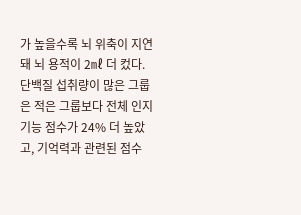가 높을수록 뇌 위축이 지연돼 뇌 용적이 2㎖ 더 컸다. 단백질 섭취량이 많은 그룹은 적은 그룹보다 전체 인지 기능 점수가 24% 더 높았고, 기억력과 관련된 점수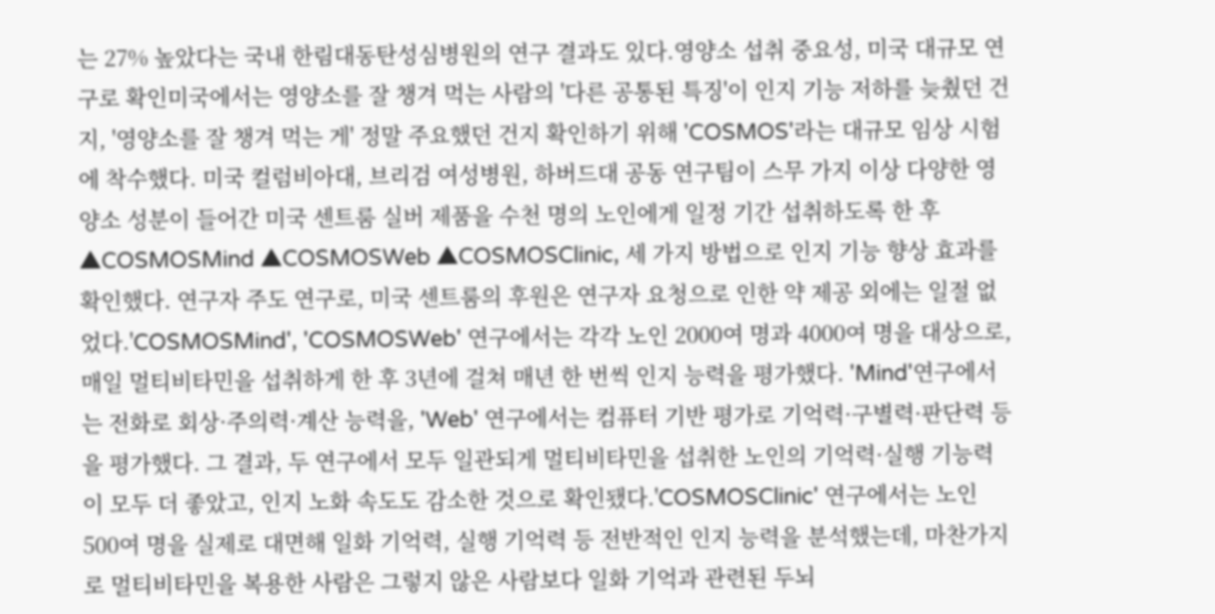는 27% 높았다는 국내 한림대동탄성심병원의 연구 결과도 있다.영양소 섭취 중요성, 미국 대규모 연구로 확인미국에서는 영양소를 잘 챙겨 먹는 사람의 '다른 공통된 특징'이 인지 기능 저하를 늦췄던 건지, '영양소를 잘 챙겨 먹는 게' 정말 주요했던 건지 확인하기 위해 'COSMOS'라는 대규모 임상 시험에 착수했다. 미국 컬럼비아대, 브리검 여성병원, 하버드대 공동 연구팀이 스무 가지 이상 다양한 영양소 성분이 들어간 미국 센트룸 실버 제품을 수천 명의 노인에게 일정 기간 섭취하도록 한 후 ▲COSMOSMind ▲COSMOSWeb ▲COSMOSClinic, 세 가지 방법으로 인지 기능 향상 효과를 확인했다. 연구자 주도 연구로, 미국 센트룸의 후원은 연구자 요청으로 인한 약 제공 외에는 일절 없었다.'COSMOSMind', 'COSMOSWeb' 연구에서는 각각 노인 2000여 명과 4000여 명을 대상으로, 매일 멀티비타민을 섭취하게 한 후 3년에 걸쳐 매년 한 번씩 인지 능력을 평가했다. 'Mind'연구에서는 전화로 회상·주의력·계산 능력을, 'Web' 연구에서는 컴퓨터 기반 평가로 기억력·구별력·판단력 등을 평가했다. 그 결과, 두 연구에서 모두 일관되게 멀티비타민을 섭취한 노인의 기억력·실행 기능력이 모두 더 좋았고, 인지 노화 속도도 감소한 것으로 확인됐다.'COSMOSClinic' 연구에서는 노인 500여 명을 실제로 대면해 일화 기억력, 실행 기억력 등 전반적인 인지 능력을 분석했는데, 마찬가지로 멀티비타민을 복용한 사람은 그렇지 않은 사람보다 일화 기억과 관련된 두뇌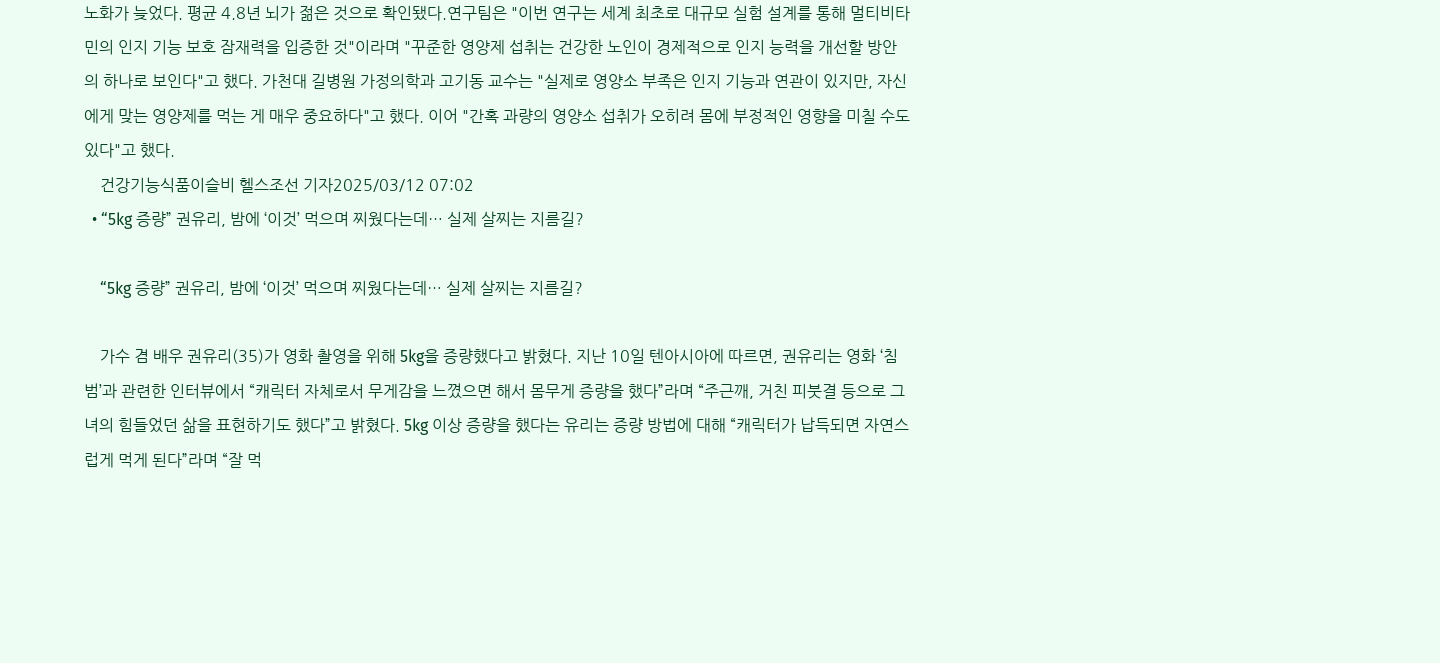노화가 늦었다. 평균 4.8년 뇌가 젊은 것으로 확인됐다.연구팀은 "이번 연구는 세계 최초로 대규모 실험 설계를 통해 멀티비타민의 인지 기능 보호 잠재력을 입증한 것"이라며 "꾸준한 영양제 섭취는 건강한 노인이 경제적으로 인지 능력을 개선할 방안의 하나로 보인다"고 했다. 가천대 길병원 가정의학과 고기동 교수는 "실제로 영양소 부족은 인지 기능과 연관이 있지만, 자신에게 맞는 영양제를 먹는 게 매우 중요하다"고 했다. 이어 "간혹 과량의 영양소 섭취가 오히려 몸에 부정적인 영향을 미칠 수도 있다"고 했다.
    건강기능식품이슬비 헬스조선 기자2025/03/12 07:02
  • “5kg 증량” 권유리, 밤에 ‘이것’ 먹으며 찌웠다는데… 실제 살찌는 지름길?

    “5kg 증량” 권유리, 밤에 ‘이것’ 먹으며 찌웠다는데… 실제 살찌는 지름길?

    가수 겸 배우 권유리(35)가 영화 촬영을 위해 5kg을 증량했다고 밝혔다. 지난 10일 텐아시아에 따르면, 권유리는 영화 ‘침범’과 관련한 인터뷰에서 “캐릭터 자체로서 무게감을 느꼈으면 해서 몸무게 증량을 했다”라며 “주근깨, 거친 피붓결 등으로 그녀의 힘들었던 삶을 표현하기도 했다”고 밝혔다. 5kg 이상 증량을 했다는 유리는 증량 방법에 대해 “캐릭터가 납득되면 자연스럽게 먹게 된다”라며 “잘 먹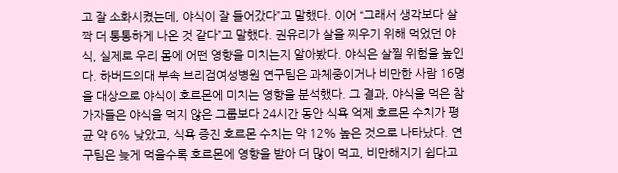고 잘 소화시켰는데, 야식이 잘 들어갔다”고 말했다. 이어 “그래서 생각보다 살짝 더 통통하게 나온 것 같다”고 말했다. 권유리가 살을 찌우기 위해 먹었던 야식, 실제로 우리 몸에 어떤 영향을 미치는지 알아봤다. 야식은 살찔 위험을 높인다. 하버드의대 부속 브리검여성병원 연구팀은 과체중이거나 비만한 사람 16명을 대상으로 야식이 호르몬에 미치는 영향을 분석했다. 그 결과, 야식을 먹은 참가자들은 야식을 먹지 않은 그룹보다 24시간 동안 식욕 억제 호르몬 수치가 평균 약 6% 낮았고, 식욕 증진 호르몬 수치는 약 12% 높은 것으로 나타났다. 연구팀은 늦게 먹을수록 호르몬에 영향을 받아 더 많이 먹고, 비만해지기 쉽다고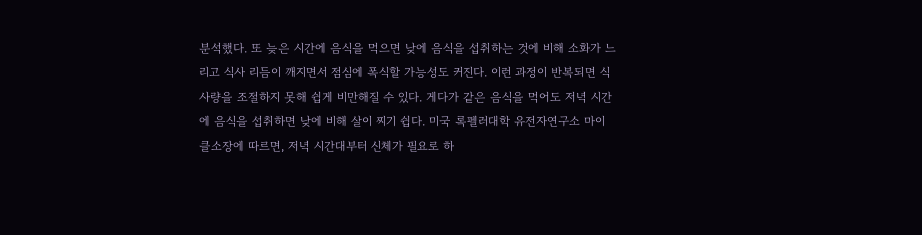분석했다. 또 늦은 시간에 음식을 먹으면 낮에 음식을 섭취하는 것에 비해 소화가 느리고 식사 리듬이 깨지면서 점심에 폭식할 가능성도 커진다. 이런 과정이 반복되면 식사량을 조절하지 못해 쉽게 비만해질 수 있다. 게다가 같은 음식을 먹어도 저녁 시간에 음식을 섭취하면 낮에 비해 살이 찌기 쉽다. 미국 록펠러대학 유전자연구소 마이클소장에 따르면, 저녁 시간대부터 신체가 필요로 하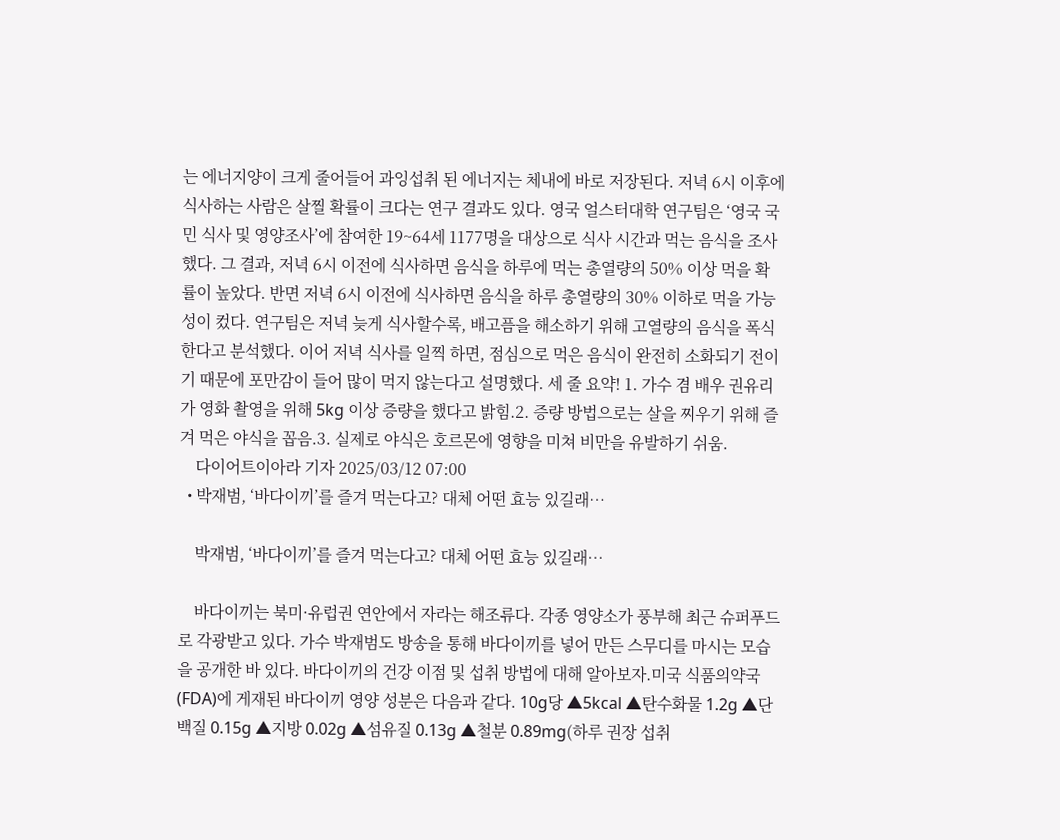는 에너지양이 크게 줄어들어 과잉섭취 된 에너지는 체내에 바로 저장된다. 저녁 6시 이후에 식사하는 사람은 살찔 확률이 크다는 연구 결과도 있다. 영국 얼스터대학 연구팀은 ‘영국 국민 식사 및 영양조사’에 참여한 19~64세 1177명을 대상으로 식사 시간과 먹는 음식을 조사했다. 그 결과, 저녁 6시 이전에 식사하면 음식을 하루에 먹는 총열량의 50% 이상 먹을 확률이 높았다. 반면 저녁 6시 이전에 식사하면 음식을 하루 총열량의 30% 이하로 먹을 가능성이 컸다. 연구팀은 저녁 늦게 식사할수록, 배고픔을 해소하기 위해 고열량의 음식을 폭식한다고 분석했다. 이어 저녁 식사를 일찍 하면, 점심으로 먹은 음식이 완전히 소화되기 전이기 때문에 포만감이 들어 많이 먹지 않는다고 설명했다. 세 줄 요약! 1. 가수 겸 배우 권유리가 영화 촬영을 위해 5kg 이상 증량을 했다고 밝힘.2. 증량 방법으로는 살을 찌우기 위해 즐겨 먹은 야식을 꼽음.3. 실제로 야식은 호르몬에 영향을 미쳐 비만을 유발하기 쉬움.
    다이어트이아라 기자 2025/03/12 07:00
  • 박재범, ‘바다이끼’를 즐겨 먹는다고? 대체 어떤 효능 있길래…

    박재범, ‘바다이끼’를 즐겨 먹는다고? 대체 어떤 효능 있길래…

    바다이끼는 북미·유럽권 연안에서 자라는 해조류다. 각종 영양소가 풍부해 최근 슈퍼푸드로 각광받고 있다. 가수 박재범도 방송을 통해 바다이끼를 넣어 만든 스무디를 마시는 모습을 공개한 바 있다. 바다이끼의 건강 이점 및 섭취 방법에 대해 알아보자.미국 식품의약국(FDA)에 게재된 바다이끼 영양 성분은 다음과 같다. 10g당 ▲5kcal ▲탄수화물 1.2g ▲단백질 0.15g ▲지방 0.02g ▲섬유질 0.13g ▲철분 0.89mg(하루 권장 섭취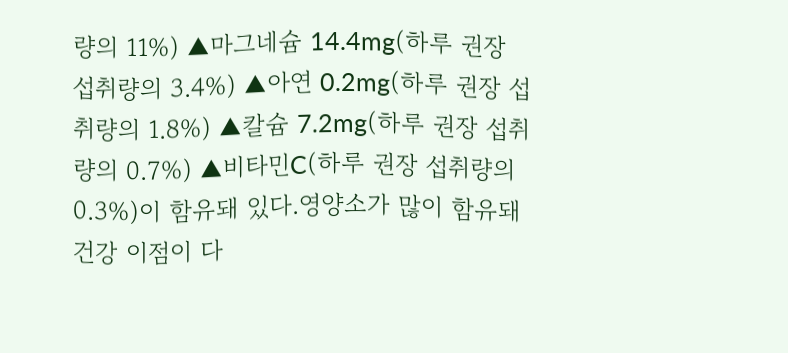량의 11%) ▲마그네슘 14.4mg(하루 권장 섭취량의 3.4%) ▲아연 0.2mg(하루 권장 섭취량의 1.8%) ▲칼슘 7.2mg(하루 권장 섭취량의 0.7%) ▲비타민C(하루 권장 섭취량의 0.3%)이 함유돼 있다.영양소가 많이 함유돼 건강 이점이 다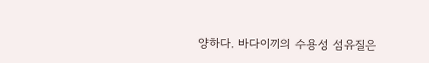양하다. 바다이끼의 수용성 섬유질은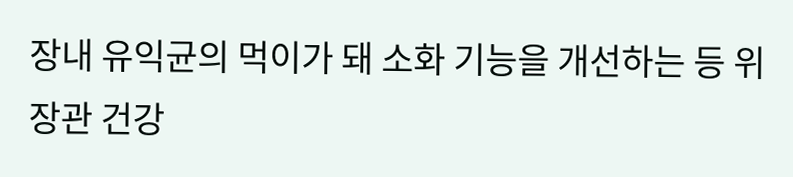장내 유익균의 먹이가 돼 소화 기능을 개선하는 등 위장관 건강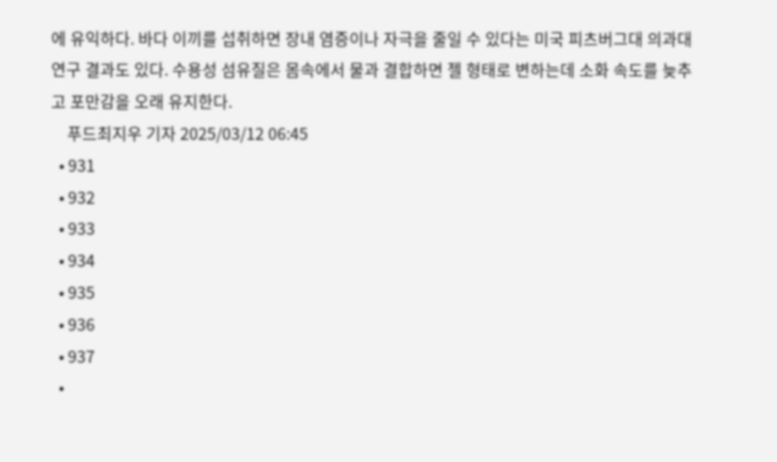에 유익하다. 바다 이끼를 섭취하면 장내 염증이나 자극을 줄일 수 있다는 미국 피츠버그대 의과대 연구 결과도 있다. 수용성 섬유질은 몸속에서 물과 결합하면 젤 형태로 변하는데 소화 속도를 늦추고 포만감을 오래 유지한다.
    푸드최지우 기자 2025/03/12 06:45
  • 931
  • 932
  • 933
  • 934
  • 935
  • 936
  • 937
  •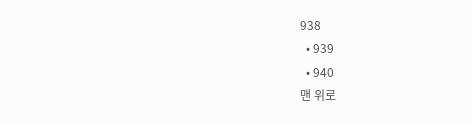938
  • 939
  • 940
맨 위로